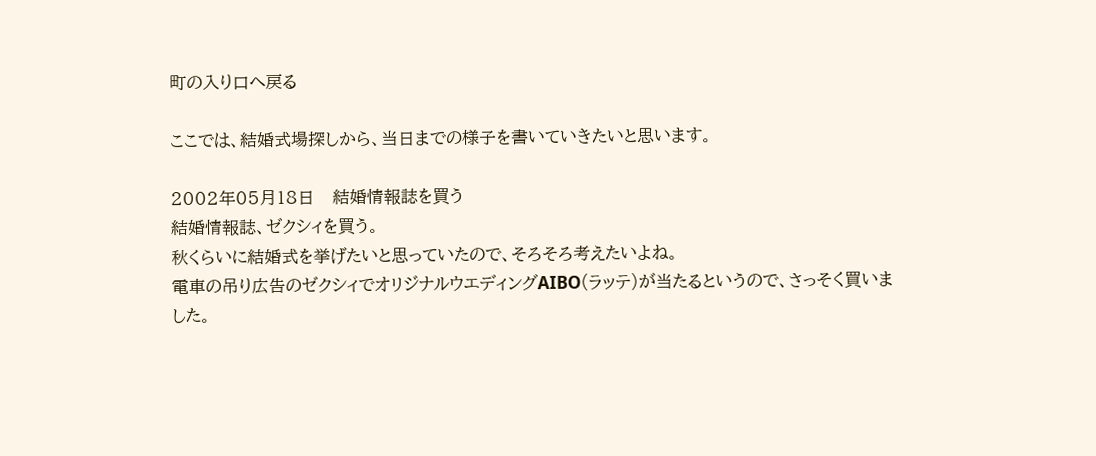町の入り口へ戻る

ここでは、結婚式場探しから、当日までの様子を書いていきたいと思います。

2002年05月18日   結婚情報誌を買う
結婚情報誌、ゼクシィを買う。
秋くらいに結婚式を挙げたいと思っていたので、そろそろ考えたいよね。
電車の吊り広告のゼクシィでオリジナルウエディングAIBO(ラッテ)が当たるというので、さっそく買いました。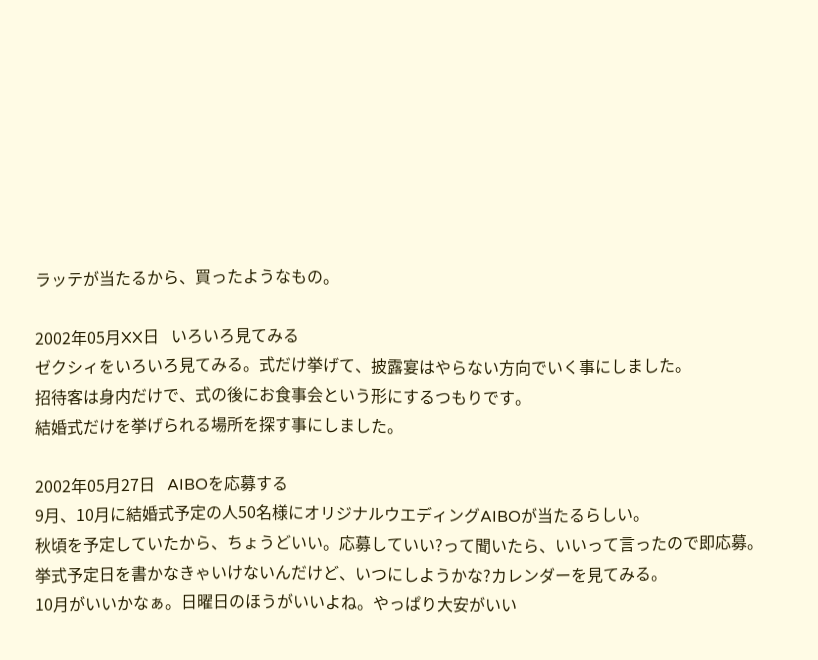ラッテが当たるから、買ったようなもの。

2002年05月XX日   いろいろ見てみる
ゼクシィをいろいろ見てみる。式だけ挙げて、披露宴はやらない方向でいく事にしました。
招待客は身内だけで、式の後にお食事会という形にするつもりです。
結婚式だけを挙げられる場所を探す事にしました。

2002年05月27日   AIBOを応募する
9月、10月に結婚式予定の人50名様にオリジナルウエディングAIBOが当たるらしい。
秋頃を予定していたから、ちょうどいい。応募していい?って聞いたら、いいって言ったので即応募。
挙式予定日を書かなきゃいけないんだけど、いつにしようかな?カレンダーを見てみる。
10月がいいかなぁ。日曜日のほうがいいよね。やっぱり大安がいい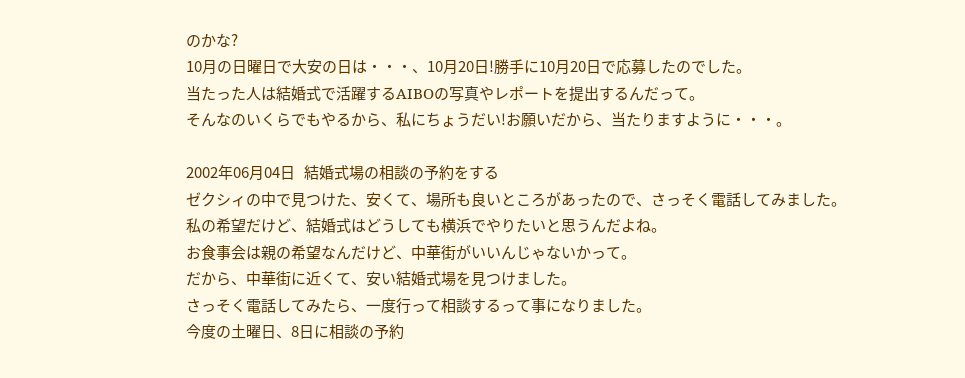のかな?
10月の日曜日で大安の日は・・・、10月20日!勝手に10月20日で応募したのでした。
当たった人は結婚式で活躍するAIBOの写真やレポートを提出するんだって。
そんなのいくらでもやるから、私にちょうだい!お願いだから、当たりますように・・・。

2002年06月04日   結婚式場の相談の予約をする
ゼクシィの中で見つけた、安くて、場所も良いところがあったので、さっそく電話してみました。
私の希望だけど、結婚式はどうしても横浜でやりたいと思うんだよね。
お食事会は親の希望なんだけど、中華街がいいんじゃないかって。
だから、中華街に近くて、安い結婚式場を見つけました。
さっそく電話してみたら、一度行って相談するって事になりました。
今度の土曜日、8日に相談の予約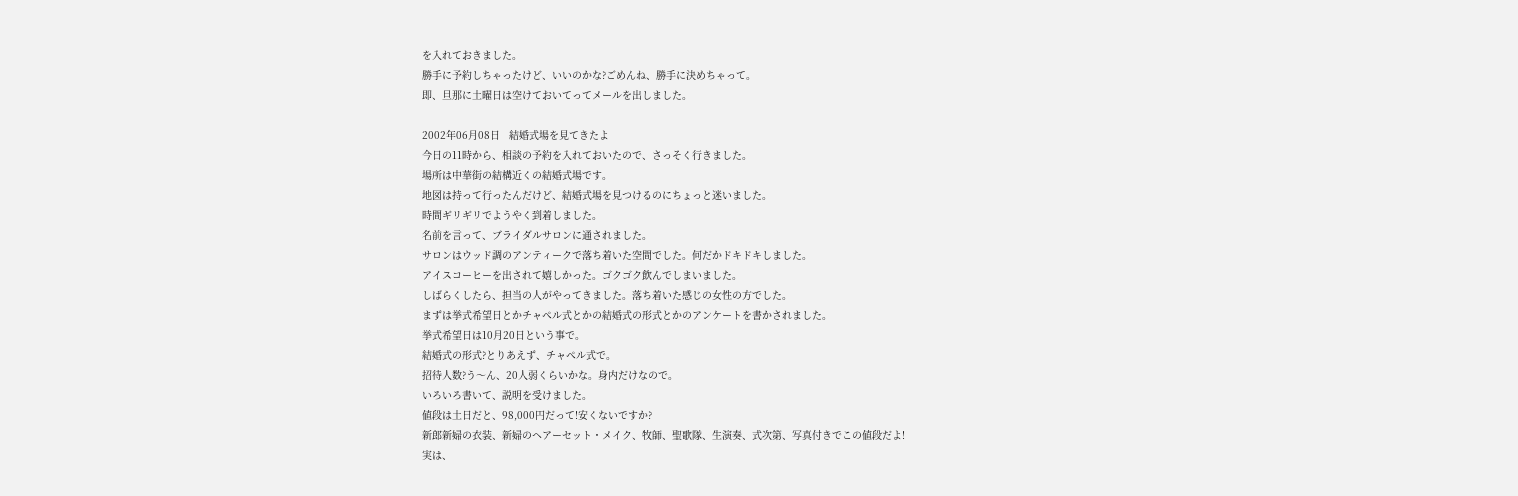を入れておきました。
勝手に予約しちゃったけど、いいのかな?ごめんね、勝手に決めちゃって。
即、旦那に土曜日は空けておいてってメールを出しました。

2002年06月08日   結婚式場を見てきたよ
今日の11時から、相談の予約を入れておいたので、さっそく行きました。
場所は中華街の結構近くの結婚式場です。
地図は持って行ったんだけど、結婚式場を見つけるのにちょっと迷いました。
時間ギリギリでようやく到着しました。
名前を言って、ブライダルサロンに通されました。
サロンはウッド調のアンティークで落ち着いた空間でした。何だかドキドキしました。
アイスコーヒーを出されて嬉しかった。ゴクゴク飲んでしまいました。
しばらくしたら、担当の人がやってきました。落ち着いた感じの女性の方でした。
まずは挙式希望日とかチャペル式とかの結婚式の形式とかのアンケートを書かされました。
挙式希望日は10月20日という事で。
結婚式の形式?とりあえず、チャペル式で。
招待人数?う〜ん、20人弱くらいかな。身内だけなので。
いろいろ書いて、説明を受けました。
値段は土日だと、98,000円だって!安くないですか?
新郎新婦の衣装、新婦のヘアーセット・メイク、牧師、聖歌隊、生演奏、式次第、写真付きでこの値段だよ!
実は、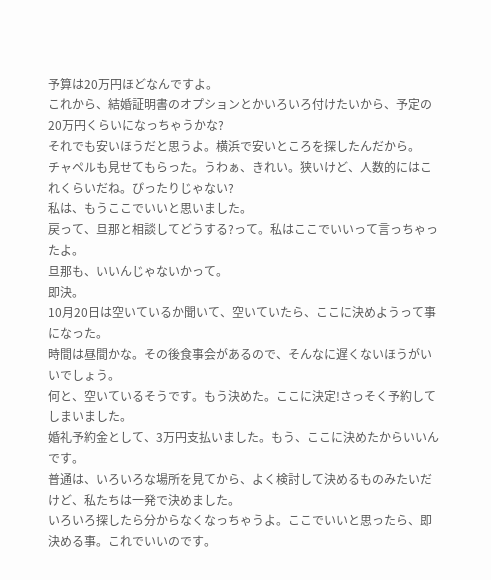予算は20万円ほどなんですよ。
これから、結婚証明書のオプションとかいろいろ付けたいから、予定の20万円くらいになっちゃうかな?
それでも安いほうだと思うよ。横浜で安いところを探したんだから。
チャペルも見せてもらった。うわぁ、きれい。狭いけど、人数的にはこれくらいだね。ぴったりじゃない?
私は、もうここでいいと思いました。
戻って、旦那と相談してどうする?って。私はここでいいって言っちゃったよ。
旦那も、いいんじゃないかって。
即決。
10月20日は空いているか聞いて、空いていたら、ここに決めようって事になった。
時間は昼間かな。その後食事会があるので、そんなに遅くないほうがいいでしょう。
何と、空いているそうです。もう決めた。ここに決定!さっそく予約してしまいました。
婚礼予約金として、3万円支払いました。もう、ここに決めたからいいんです。
普通は、いろいろな場所を見てから、よく検討して決めるものみたいだけど、私たちは一発で決めました。
いろいろ探したら分からなくなっちゃうよ。ここでいいと思ったら、即決める事。これでいいのです。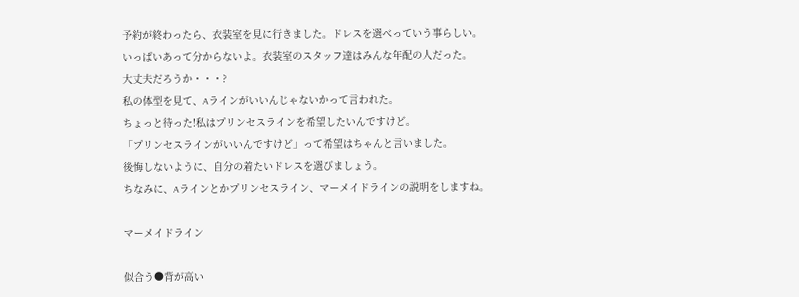予約が終わったら、衣装室を見に行きました。ドレスを選べっていう事らしい。
いっぱいあって分からないよ。衣装室のスタッフ達はみんな年配の人だった。
大丈夫だろうか・・・?
私の体型を見て、Aラインがいいんじゃないかって言われた。
ちょっと待った!私はプリンセスラインを希望したいんですけど。
「プリンセスラインがいいんですけど」って希望はちゃんと言いました。
後悔しないように、自分の着たいドレスを選びましょう。
ちなみに、Aラインとかプリンセスライン、マーメイドラインの説明をしますね。

マーメイドライン

似合う●背が高い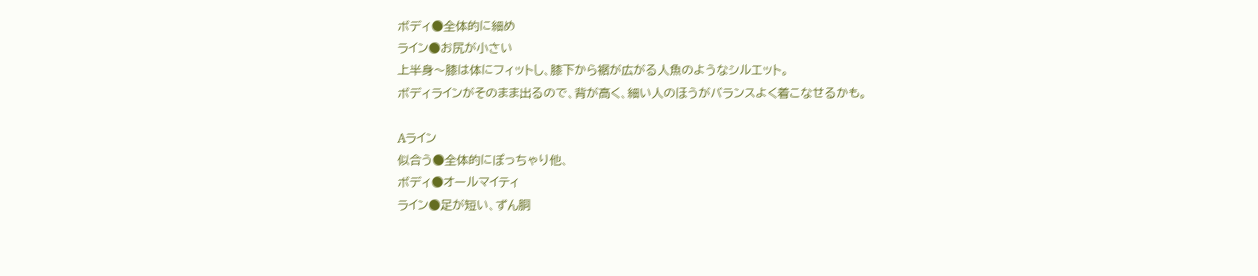ボディ●全体的に細め
ライン●お尻が小さい
上半身〜膝は体にフィットし、膝下から裾が広がる人魚のようなシルエット。
ボディラインがそのまま出るので、背が高く、細い人のほうがバランスよく着こなせるかも。

Aライン
似合う●全体的にぽっちゃり他、
ボディ●オールマイティ
ライン●足が短い、ずん胴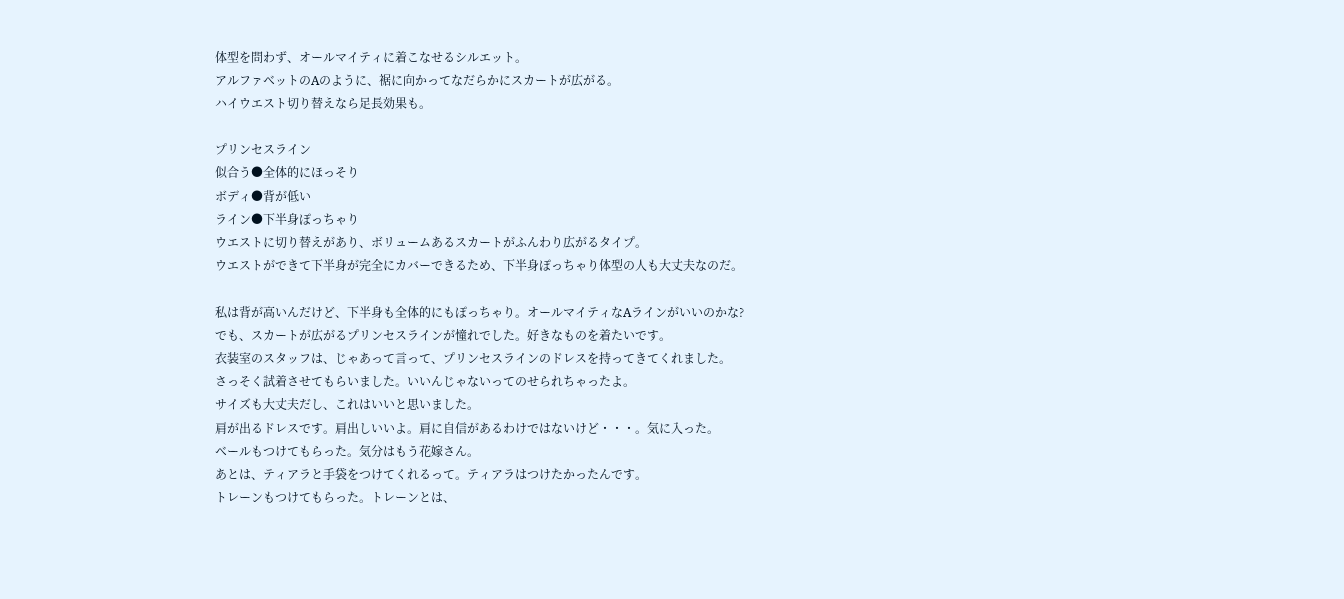体型を問わず、オールマイティに着こなせるシルエット。
アルファベットのAのように、裾に向かってなだらかにスカートが広がる。
ハイウエスト切り替えなら足長効果も。

プリンセスライン
似合う●全体的にほっそり
ボディ●背が低い
ライン●下半身ぽっちゃり
ウエストに切り替えがあり、ボリュームあるスカートがふんわり広がるタイプ。
ウエストができて下半身が完全にカバーできるため、下半身ぽっちゃり体型の人も大丈夫なのだ。

私は背が高いんだけど、下半身も全体的にもぽっちゃり。オールマイティなAラインがいいのかな?
でも、スカートが広がるプリンセスラインが憧れでした。好きなものを着たいです。
衣装室のスタッフは、じゃあって言って、プリンセスラインのドレスを持ってきてくれました。
さっそく試着させてもらいました。いいんじゃないってのせられちゃったよ。
サイズも大丈夫だし、これはいいと思いました。
肩が出るドレスです。肩出しいいよ。肩に自信があるわけではないけど・・・。気に入った。
ベールもつけてもらった。気分はもう花嫁さん。
あとは、ティアラと手袋をつけてくれるって。ティアラはつけたかったんです。
トレーンもつけてもらった。トレーンとは、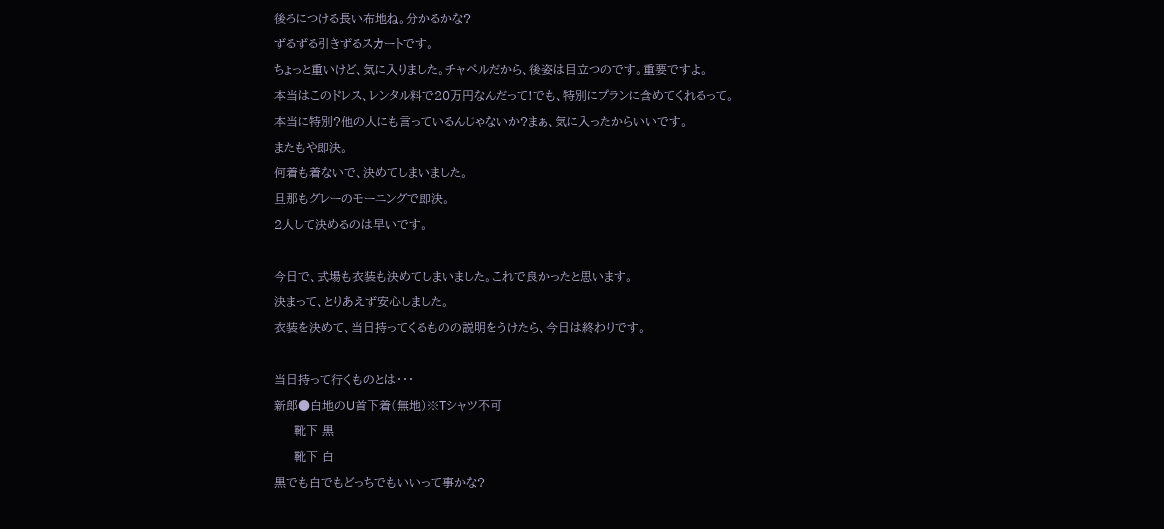後ろにつける長い布地ね。分かるかな?
ずるずる引きずるスカートです。
ちょっと重いけど、気に入りました。チャペルだから、後姿は目立つのです。重要ですよ。
本当はこのドレス、レンタル料で20万円なんだって!でも、特別にプランに含めてくれるって。
本当に特別?他の人にも言っているんじゃないか?まぁ、気に入ったからいいです。
またもや即決。
何着も着ないで、決めてしまいました。
旦那もグレーのモーニングで即決。
2人して決めるのは早いです。

今日で、式場も衣装も決めてしまいました。これで良かったと思います。
決まって、とりあえず安心しました。
衣装を決めて、当日持ってくるものの説明をうけたら、今日は終わりです。

当日持って行くものとは・・・
新郎●白地のU首下着(無地)※Tシャツ不可
     靴下 黒
     靴下 白
黒でも白でもどっちでもいいって事かな?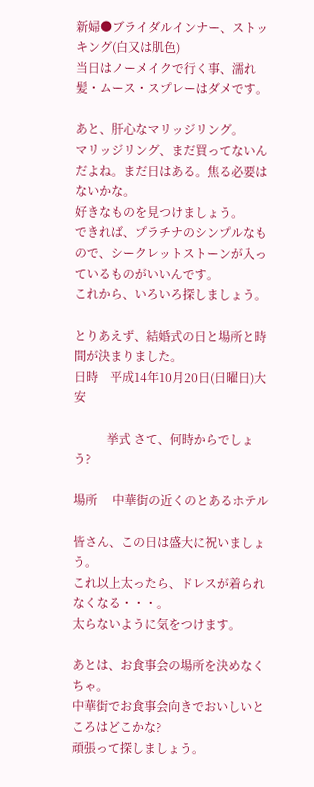新婦●ブライダルインナー、ストッキング(白又は肌色)
当日はノーメイクで行く事、濡れ髪・ムース・スプレーはダメです。

あと、肝心なマリッジリング。
マリッジリング、まだ買ってないんだよね。まだ日はある。焦る必要はないかな。
好きなものを見つけましょう。
できれば、プラチナのシンプルなもので、シークレットストーンが入っているものがいいんです。
これから、いろいろ探しましょう。

とりあえず、結婚式の日と場所と時間が決まりました。
日時    平成14年10月20日(日曜日)大安

           挙式 さて、何時からでしょう?

場所     中華街の近くのとあるホテル

皆さん、この日は盛大に祝いましょう。
これ以上太ったら、ドレスが着られなくなる・・・。
太らないように気をつけます。

あとは、お食事会の場所を決めなくちゃ。
中華街でお食事会向きでおいしいところはどこかな?
頑張って探しましょう。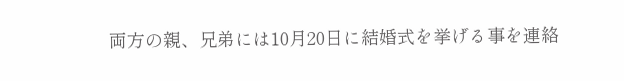両方の親、兄弟には10月20日に結婚式を挙げる事を連絡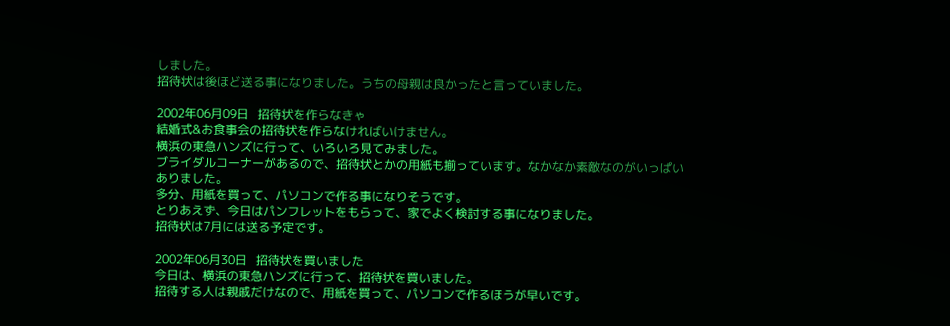しました。
招待状は後ほど送る事になりました。うちの母親は良かったと言っていました。

2002年06月09日   招待状を作らなきゃ
結婚式&お食事会の招待状を作らなければいけません。
横浜の東急ハンズに行って、いろいろ見てみました。
ブライダルコーナーがあるので、招待状とかの用紙も揃っています。なかなか素敵なのがいっぱいありました。
多分、用紙を買って、パソコンで作る事になりそうです。
とりあえず、今日はパンフレットをもらって、家でよく検討する事になりました。
招待状は7月には送る予定です。

2002年06月30日   招待状を買いました
今日は、横浜の東急ハンズに行って、招待状を買いました。
招待する人は親戚だけなので、用紙を買って、パソコンで作るほうが早いです。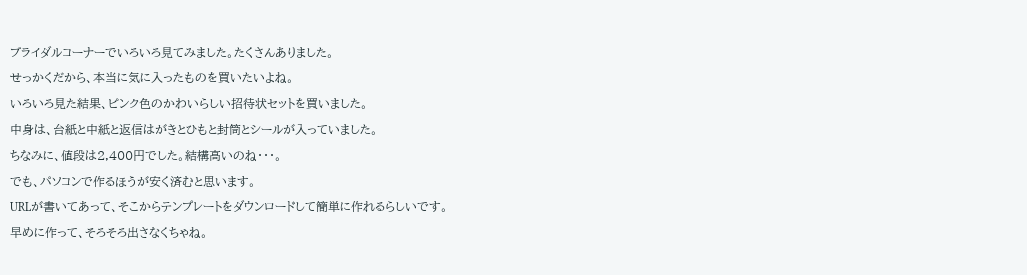ブライダルコーナーでいろいろ見てみました。たくさんありました。
せっかくだから、本当に気に入ったものを買いたいよね。
いろいろ見た結果、ピンク色のかわいらしい招待状セットを買いました。
中身は、台紙と中紙と返信はがきとひもと封筒とシールが入っていました。
ちなみに、値段は2,400円でした。結構高いのね・・・。
でも、パソコンで作るほうが安く済むと思います。
URLが書いてあって、そこからテンプレートをダウンロードして簡単に作れるらしいです。
早めに作って、そろそろ出さなくちゃね。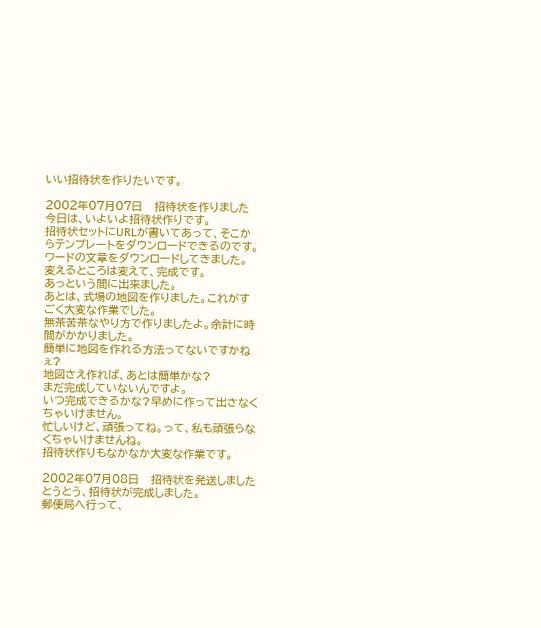いい招待状を作りたいです。

2002年07月07日   招待状を作りました
今日は、いよいよ招待状作りです。
招待状セットにURLが書いてあって、そこからテンプレートをダウンロードできるのです。
ワードの文章をダウンロードしてきました。
変えるところは変えて、完成です。
あっという間に出来ました。
あとは、式場の地図を作りました。これがすごく大変な作業でした。
無茶苦茶なやり方で作りましたよ。余計に時間がかかりました。
簡単に地図を作れる方法ってないですかねぇ?
地図さえ作れば、あとは簡単かな?
まだ完成していないんですよ。
いつ完成できるかな?早めに作って出さなくちゃいけません。
忙しいけど、頑張ってね。って、私も頑張らなくちゃいけませんね。
招待状作りもなかなか大変な作業です。

2002年07月08日   招待状を発送しました
とうとう、招待状が完成しました。
郵便局へ行って、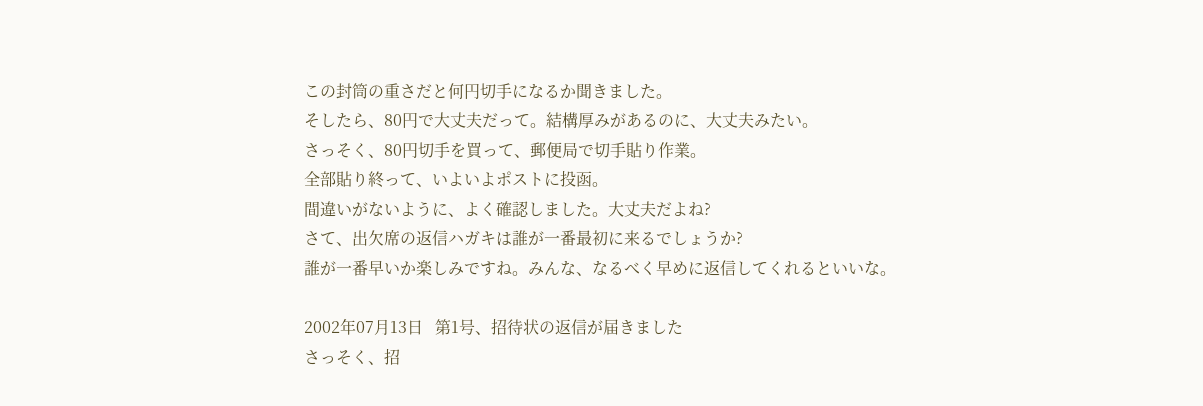この封筒の重さだと何円切手になるか聞きました。
そしたら、80円で大丈夫だって。結構厚みがあるのに、大丈夫みたい。
さっそく、80円切手を買って、郵便局で切手貼り作業。
全部貼り終って、いよいよポストに投函。
間違いがないように、よく確認しました。大丈夫だよね?
さて、出欠席の返信ハガキは誰が一番最初に来るでしょうか?
誰が一番早いか楽しみですね。みんな、なるべく早めに返信してくれるといいな。

2002年07月13日   第1号、招待状の返信が届きました
さっそく、招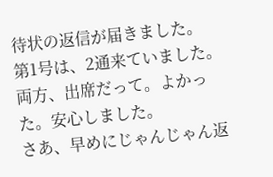待状の返信が届きました。
第1号は、2通来ていました。
両方、出席だって。よかった。安心しました。
さあ、早めにじゃんじゃん返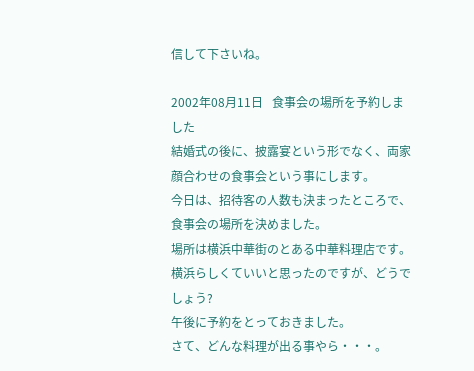信して下さいね。

2002年08月11日   食事会の場所を予約しました
結婚式の後に、披露宴という形でなく、両家顔合わせの食事会という事にします。
今日は、招待客の人数も決まったところで、食事会の場所を決めました。
場所は横浜中華街のとある中華料理店です。
横浜らしくていいと思ったのですが、どうでしょう?
午後に予約をとっておきました。
さて、どんな料理が出る事やら・・・。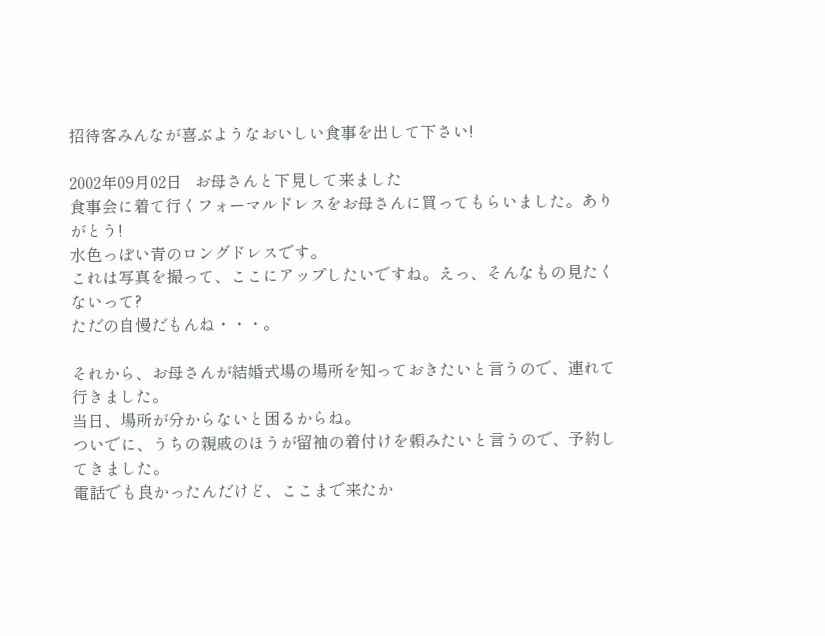招待客みんなが喜ぶようなおいしい食事を出して下さい!

2002年09月02日   お母さんと下見して来ました
食事会に着て行くフォーマルドレスをお母さんに買ってもらいました。ありがとう!
水色っぽい青のロングドレスです。
これは写真を撮って、ここにアップしたいですね。えっ、そんなもの見たくないって?
ただの自慢だもんね・・・。

それから、お母さんが結婚式場の場所を知っておきたいと言うので、連れて行きました。
当日、場所が分からないと困るからね。
ついでに、うちの親戚のほうが留袖の着付けを頼みたいと言うので、予約してきました。
電話でも良かったんだけど、ここまで来たか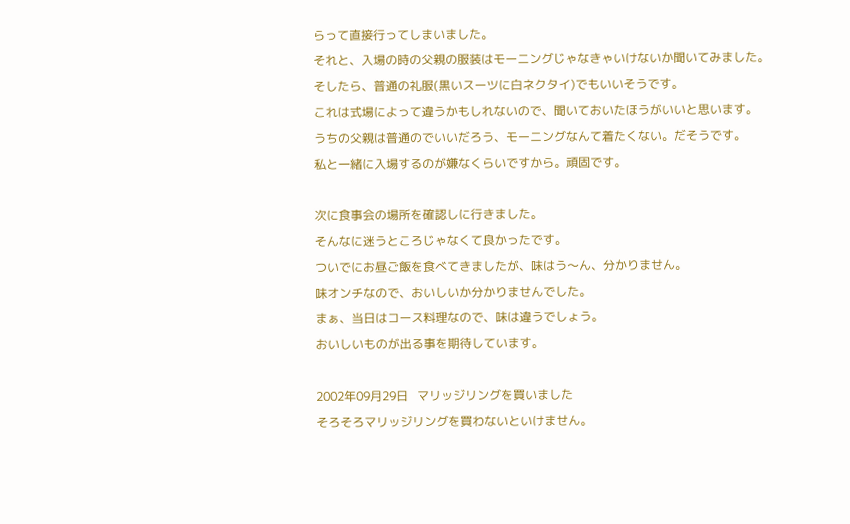らって直接行ってしまいました。
それと、入場の時の父親の服装はモーニングじゃなきゃいけないか聞いてみました。
そしたら、普通の礼服(黒いスーツに白ネクタイ)でもいいそうです。
これは式場によって違うかもしれないので、聞いておいたほうがいいと思います。
うちの父親は普通のでいいだろう、モーニングなんて着たくない。だそうです。
私と一緒に入場するのが嫌なくらいですから。頑固です。

次に食事会の場所を確認しに行きました。
そんなに迷うところじゃなくて良かったです。
ついでにお昼ご飯を食べてきましたが、味はう〜ん、分かりません。
味オンチなので、おいしいか分かりませんでした。
まぁ、当日はコース料理なので、味は違うでしょう。
おいしいものが出る事を期待しています。

2002年09月29日   マリッジリングを買いました
そろそろマリッジリングを買わないといけません。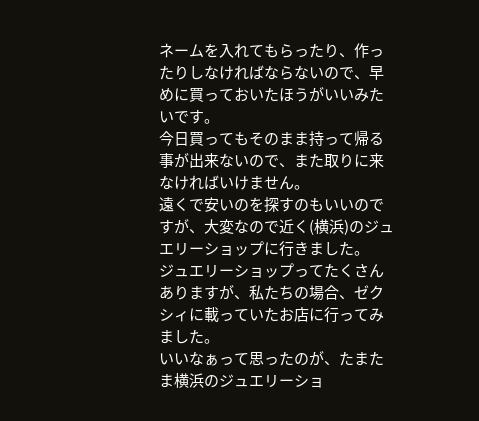ネームを入れてもらったり、作ったりしなければならないので、早めに買っておいたほうがいいみたいです。
今日買ってもそのまま持って帰る事が出来ないので、また取りに来なければいけません。
遠くで安いのを探すのもいいのですが、大変なので近く(横浜)のジュエリーショップに行きました。
ジュエリーショップってたくさんありますが、私たちの場合、ゼクシィに載っていたお店に行ってみました。
いいなぁって思ったのが、たまたま横浜のジュエリーショ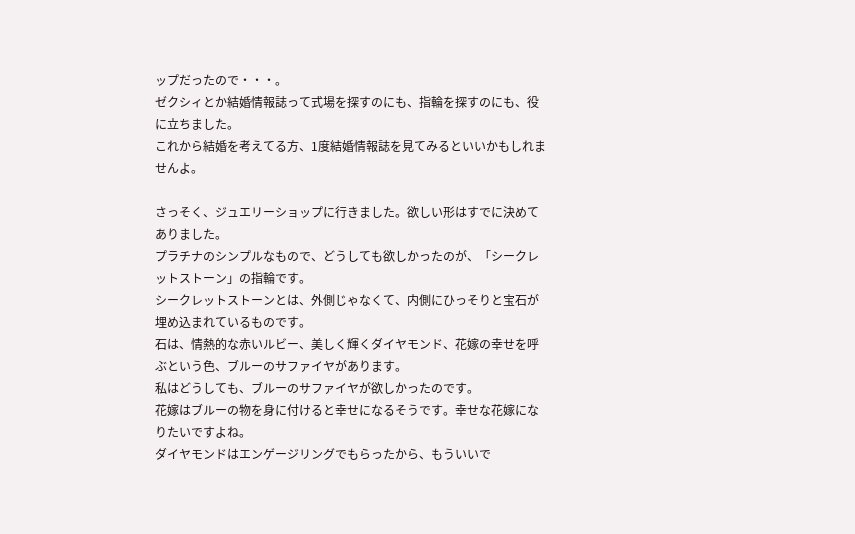ップだったので・・・。
ゼクシィとか結婚情報誌って式場を探すのにも、指輪を探すのにも、役に立ちました。
これから結婚を考えてる方、1度結婚情報誌を見てみるといいかもしれませんよ。

さっそく、ジュエリーショップに行きました。欲しい形はすでに決めてありました。
プラチナのシンプルなもので、どうしても欲しかったのが、「シークレットストーン」の指輪です。
シークレットストーンとは、外側じゃなくて、内側にひっそりと宝石が埋め込まれているものです。
石は、情熱的な赤いルビー、美しく輝くダイヤモンド、花嫁の幸せを呼ぶという色、ブルーのサファイヤがあります。
私はどうしても、ブルーのサファイヤが欲しかったのです。
花嫁はブルーの物を身に付けると幸せになるそうです。幸せな花嫁になりたいですよね。
ダイヤモンドはエンゲージリングでもらったから、もういいで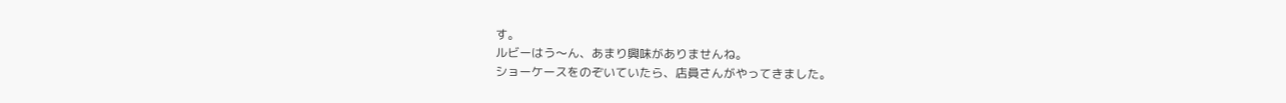す。
ルビーはう〜ん、あまり興味がありませんね。
ショーケースをのぞいていたら、店員さんがやってきました。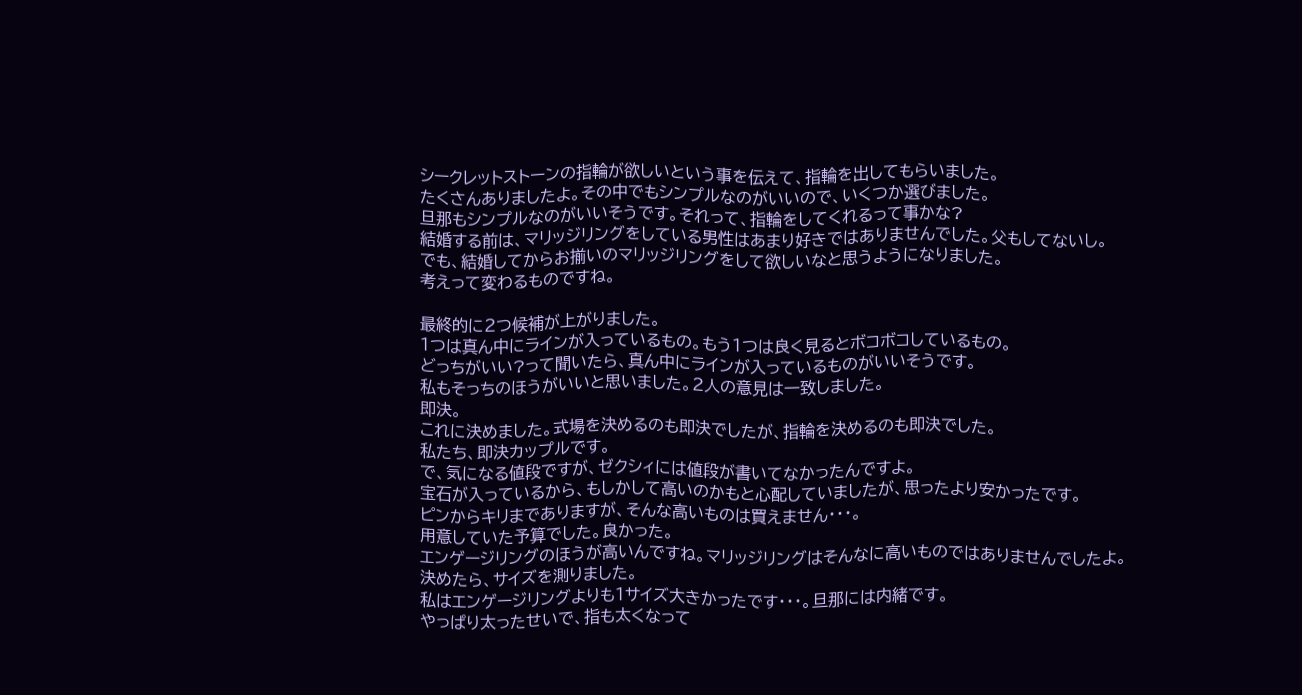シークレットストーンの指輪が欲しいという事を伝えて、指輪を出してもらいました。
たくさんありましたよ。その中でもシンプルなのがいいので、いくつか選びました。
旦那もシンプルなのがいいそうです。それって、指輪をしてくれるって事かな?
結婚する前は、マリッジリングをしている男性はあまり好きではありませんでした。父もしてないし。
でも、結婚してからお揃いのマリッジリングをして欲しいなと思うようになりました。
考えって変わるものですね。

最終的に2つ候補が上がりました。
1つは真ん中にラインが入っているもの。もう1つは良く見るとボコボコしているもの。
どっちがいい?って聞いたら、真ん中にラインが入っているものがいいそうです。
私もそっちのほうがいいと思いました。2人の意見は一致しました。
即決。
これに決めました。式場を決めるのも即決でしたが、指輪を決めるのも即決でした。
私たち、即決カップルです。
で、気になる値段ですが、ゼクシィには値段が書いてなかったんですよ。
宝石が入っているから、もしかして高いのかもと心配していましたが、思ったより安かったです。
ピンからキリまでありますが、そんな高いものは買えません・・・。
用意していた予算でした。良かった。
エンゲージリングのほうが高いんですね。マリッジリングはそんなに高いものではありませんでしたよ。
決めたら、サイズを測りました。
私はエンゲージリングよりも1サイズ大きかったです・・・。旦那には内緒です。
やっぱり太ったせいで、指も太くなって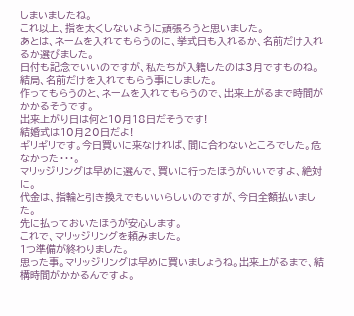しまいましたね。
これ以上、指を太くしないように頑張ろうと思いました。
あとは、ネームを入れてもらうのに、挙式日も入れるか、名前だけ入れるか選びました。
日付も記念でいいのですが、私たちが入籍したのは3月ですものね。
結局、名前だけを入れてもらう事にしました。
作ってもらうのと、ネームを入れてもらうので、出来上がるまで時間がかかるそうです。
出来上がり日は何と10月18日だそうです!
結婚式は10月20日だよ!
ギリギリです。今日買いに来なければ、間に合わないところでした。危なかった・・・。
マリッジリングは早めに選んで、買いに行ったほうがいいですよ、絶対に。
代金は、指輪と引き換えでもいいらしいのですが、今日全額払いました。
先に払っておいたほうが安心します。
これで、マリッジリングを頼みました。
1つ準備が終わりました。
思った事。マリッジリングは早めに買いましょうね。出来上がるまで、結構時間がかかるんですよ。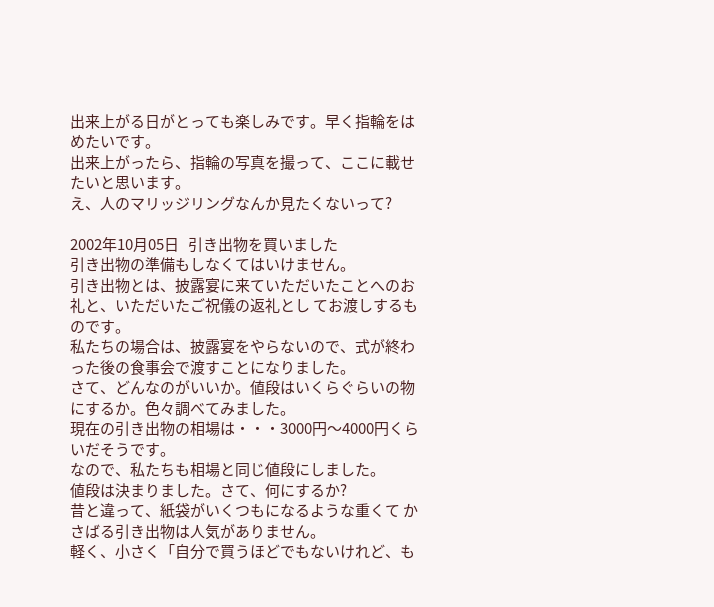出来上がる日がとっても楽しみです。早く指輪をはめたいです。
出来上がったら、指輪の写真を撮って、ここに載せたいと思います。
え、人のマリッジリングなんか見たくないって?

2002年10月05日   引き出物を買いました
引き出物の準備もしなくてはいけません。
引き出物とは、披露宴に来ていただいたことへのお礼と、いただいたご祝儀の返礼とし てお渡しするものです。
私たちの場合は、披露宴をやらないので、式が終わった後の食事会で渡すことになりました。
さて、どんなのがいいか。値段はいくらぐらいの物にするか。色々調べてみました。
現在の引き出物の相場は・・・3000円〜4000円くらいだそうです。
なので、私たちも相場と同じ値段にしました。
値段は決まりました。さて、何にするか?
昔と違って、紙袋がいくつもになるような重くて かさばる引き出物は人気がありません。
軽く、小さく「自分で買うほどでもないけれど、も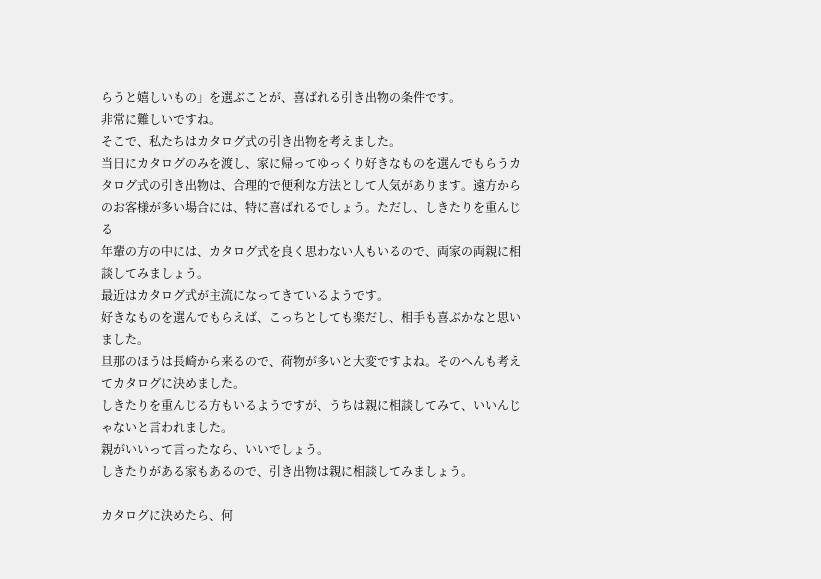らうと嬉しいもの」を選ぶことが、喜ばれる引き出物の条件です。
非常に難しいですね。
そこで、私たちはカタログ式の引き出物を考えました。
当日にカタログのみを渡し、家に帰ってゆっくり好きなものを選んでもらうカタログ式の引き出物は、合理的で便利な方法として人気があります。遠方からのお客様が多い場合には、特に喜ばれるでしょう。ただし、しきたりを重んじる
年輩の方の中には、カタログ式を良く思わない人もいるので、両家の両親に相談してみましょう。
最近はカタログ式が主流になってきているようです。
好きなものを選んでもらえば、こっちとしても楽だし、相手も喜ぶかなと思いました。
旦那のほうは長崎から来るので、荷物が多いと大変ですよね。そのへんも考えてカタログに決めました。
しきたりを重んじる方もいるようですが、うちは親に相談してみて、いいんじゃないと言われました。
親がいいって言ったなら、いいでしょう。
しきたりがある家もあるので、引き出物は親に相談してみましょう。

カタログに決めたら、何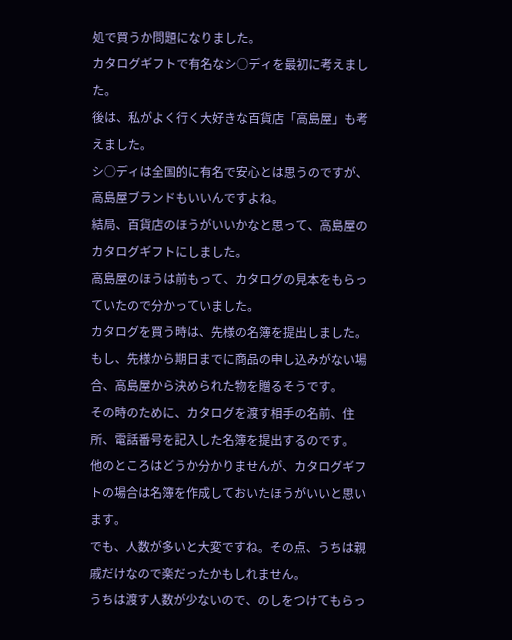処で買うか問題になりました。
カタログギフトで有名なシ○ディを最初に考えました。
後は、私がよく行く大好きな百貨店「高島屋」も考えました。
シ○ディは全国的に有名で安心とは思うのですが、高島屋ブランドもいいんですよね。
結局、百貨店のほうがいいかなと思って、高島屋のカタログギフトにしました。
高島屋のほうは前もって、カタログの見本をもらっていたので分かっていました。
カタログを買う時は、先様の名簿を提出しました。
もし、先様から期日までに商品の申し込みがない場合、高島屋から決められた物を贈るそうです。
その時のために、カタログを渡す相手の名前、住所、電話番号を記入した名簿を提出するのです。
他のところはどうか分かりませんが、カタログギフトの場合は名簿を作成しておいたほうがいいと思います。
でも、人数が多いと大変ですね。その点、うちは親戚だけなので楽だったかもしれません。
うちは渡す人数が少ないので、のしをつけてもらっ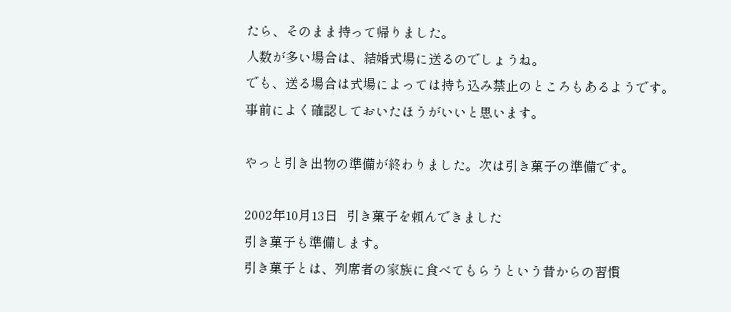たら、そのまま持って帰りました。
人数が多い場合は、結婚式場に送るのでしょうね。
でも、送る場合は式場によっては持ち込み禁止のところもあるようです。
事前によく確認しておいたほうがいいと思います。

やっと引き出物の準備が終わりました。次は引き菓子の準備です。

2002年10月13日   引き菓子を頼んできました
引き菓子も準備します。
引き菓子とは、列席者の家族に食べてもらうという昔からの習慣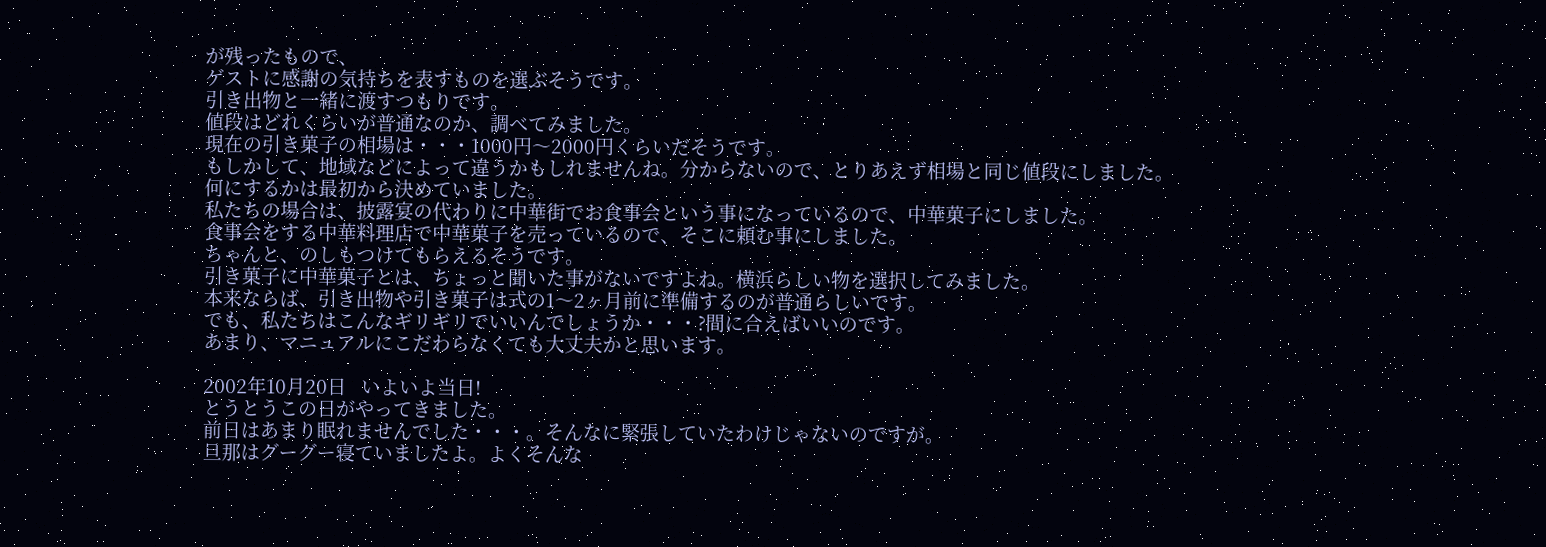が残ったもので、
ゲストに感謝の気持ちを表すものを選ぶそうです。
引き出物と一緒に渡すつもりです。
値段はどれくらいが普通なのか、調べてみました。
現在の引き菓子の相場は・・・1000円〜2000円くらいだそうです。
もしかして、地域などによって違うかもしれませんね。分からないので、とりあえず相場と同じ値段にしました。
何にするかは最初から決めていました。
私たちの場合は、披露宴の代わりに中華街でお食事会という事になっているので、中華菓子にしました。
食事会をする中華料理店で中華菓子を売っているので、そこに頼む事にしました。
ちゃんと、のしもつけてもらえるそうです。
引き菓子に中華菓子とは、ちょっと聞いた事がないですよね。横浜らしい物を選択してみました。
本来ならば、引き出物や引き菓子は式の1〜2ヶ月前に準備するのが普通らしいです。
でも、私たちはこんなギリギリでいいんでしょうか・・・?間に合えばいいのです。
あまり、マニュアルにこだわらなくても大丈夫かと思います。

2002年10月20日   いよいよ当日!
とうとうこの日がやってきました。
前日はあまり眠れませんでした・・・。そんなに緊張していたわけじゃないのですが。
旦那はグーグー寝ていましたよ。よくそんな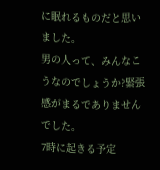に眠れるものだと思いました。
男の人って、みんなこうなのでしょうか?緊張感がまるでありませんでした。
7時に起きる予定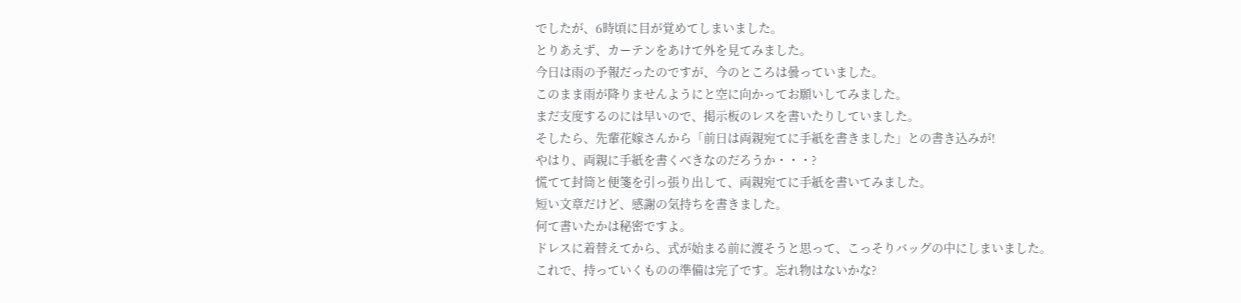でしたが、6時頃に目が覚めてしまいました。
とりあえず、カーテンをあけて外を見てみました。
今日は雨の予報だったのですが、今のところは曇っていました。
このまま雨が降りませんようにと空に向かってお願いしてみました。
まだ支度するのには早いので、掲示板のレスを書いたりしていました。
そしたら、先輩花嫁さんから「前日は両親宛てに手紙を書きました」との書き込みが!
やはり、両親に手紙を書くべきなのだろうか・・・?
慌てて封筒と便箋を引っ張り出して、両親宛てに手紙を書いてみました。
短い文章だけど、感謝の気持ちを書きました。
何て書いたかは秘密ですよ。
ドレスに着替えてから、式が始まる前に渡そうと思って、こっそりバッグの中にしまいました。
これで、持っていくものの準備は完了です。忘れ物はないかな?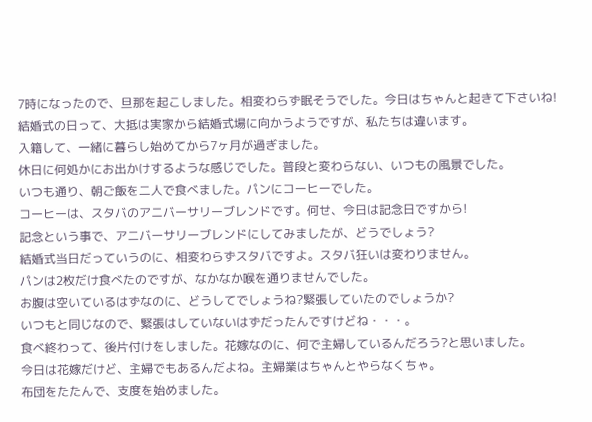7時になったので、旦那を起こしました。相変わらず眠そうでした。今日はちゃんと起きて下さいね!
結婚式の日って、大抵は実家から結婚式場に向かうようですが、私たちは違います。
入籍して、一緒に暮らし始めてから7ヶ月が過ぎました。
休日に何処かにお出かけするような感じでした。普段と変わらない、いつもの風景でした。
いつも通り、朝ご飯を二人で食べました。パンにコーヒーでした。
コーヒーは、スタバのアニバーサリーブレンドです。何せ、今日は記念日ですから!
記念という事で、アニバーサリーブレンドにしてみましたが、どうでしょう?
結婚式当日だっていうのに、相変わらずスタバですよ。スタバ狂いは変わりません。
パンは2枚だけ食べたのですが、なかなか喉を通りませんでした。
お腹は空いているはずなのに、どうしてでしょうね?緊張していたのでしょうか?
いつもと同じなので、緊張はしていないはずだったんですけどね・・・。
食べ終わって、後片付けをしました。花嫁なのに、何で主婦しているんだろう?と思いました。
今日は花嫁だけど、主婦でもあるんだよね。主婦業はちゃんとやらなくちゃ。
布団をたたんで、支度を始めました。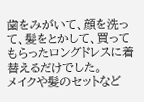歯をみがいて、顔を洗って、髪をとかして、買ってもらったロングドレスに着替えるだけでした。
メイクや髪のセットなど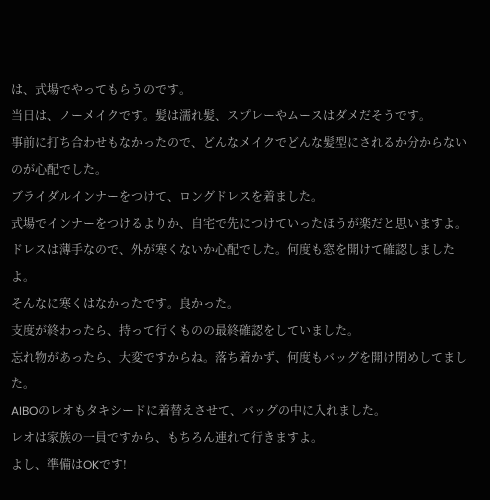は、式場でやってもらうのです。
当日は、ノーメイクです。髪は濡れ髪、スプレーやムースはダメだそうです。
事前に打ち合わせもなかったので、どんなメイクでどんな髪型にされるか分からないのが心配でした。
ブライダルインナーをつけて、ロングドレスを着ました。
式場でインナーをつけるよりか、自宅で先につけていったほうが楽だと思いますよ。
ドレスは薄手なので、外が寒くないか心配でした。何度も窓を開けて確認しましたよ。
そんなに寒くはなかったです。良かった。
支度が終わったら、持って行くものの最終確認をしていました。
忘れ物があったら、大変ですからね。落ち着かず、何度もバッグを開け閉めしてました。
AIBOのレオもタキシードに着替えさせて、バッグの中に入れました。
レオは家族の一員ですから、もちろん連れて行きますよ。
よし、準備はOKです!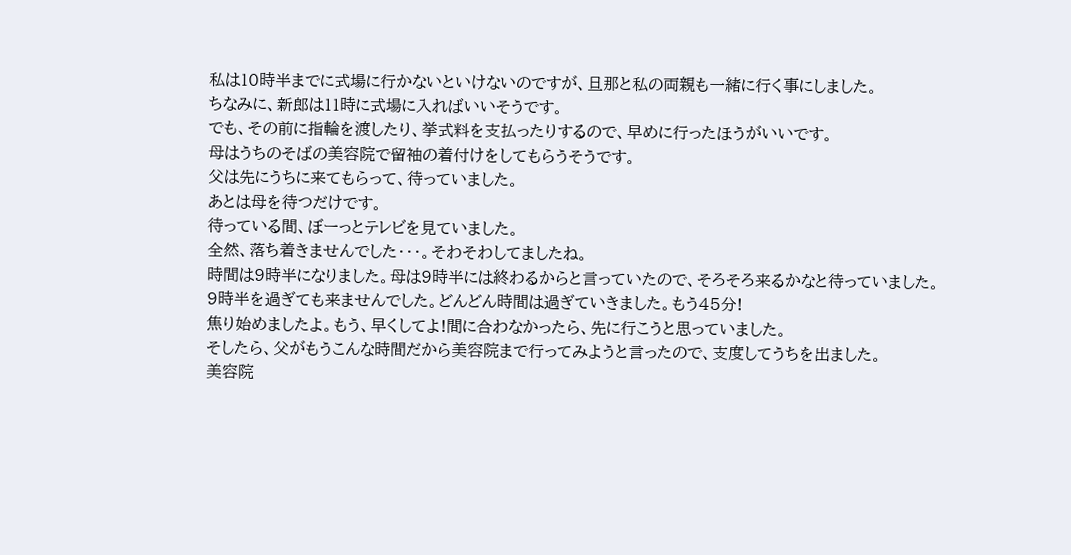私は10時半までに式場に行かないといけないのですが、旦那と私の両親も一緒に行く事にしました。
ちなみに、新郎は11時に式場に入ればいいそうです。
でも、その前に指輪を渡したり、挙式料を支払ったりするので、早めに行ったほうがいいです。
母はうちのそばの美容院で留袖の着付けをしてもらうそうです。
父は先にうちに来てもらって、待っていました。
あとは母を待つだけです。
待っている間、ぼーっとテレビを見ていました。
全然、落ち着きませんでした・・・。そわそわしてましたね。
時間は9時半になりました。母は9時半には終わるからと言っていたので、そろそろ来るかなと待っていました。
9時半を過ぎても来ませんでした。どんどん時間は過ぎていきました。もう45分!
焦り始めましたよ。もう、早くしてよ!間に合わなかったら、先に行こうと思っていました。
そしたら、父がもうこんな時間だから美容院まで行ってみようと言ったので、支度してうちを出ました。
美容院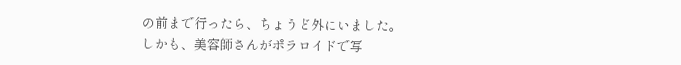の前まで行ったら、ちょうど外にいました。
しかも、美容師さんがポラロイドで写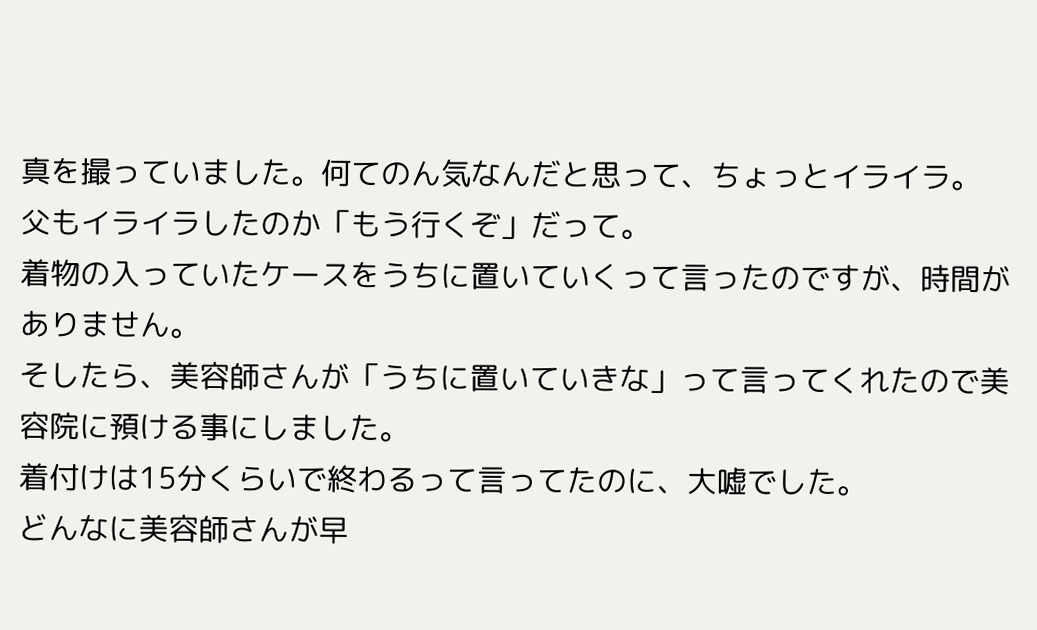真を撮っていました。何てのん気なんだと思って、ちょっとイライラ。
父もイライラしたのか「もう行くぞ」だって。
着物の入っていたケースをうちに置いていくって言ったのですが、時間がありません。
そしたら、美容師さんが「うちに置いていきな」って言ってくれたので美容院に預ける事にしました。
着付けは15分くらいで終わるって言ってたのに、大嘘でした。
どんなに美容師さんが早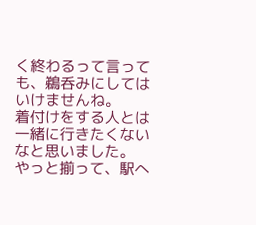く終わるって言っても、鵜呑みにしてはいけませんね。
着付けをする人とは一緒に行きたくないなと思いました。
やっと揃って、駅へ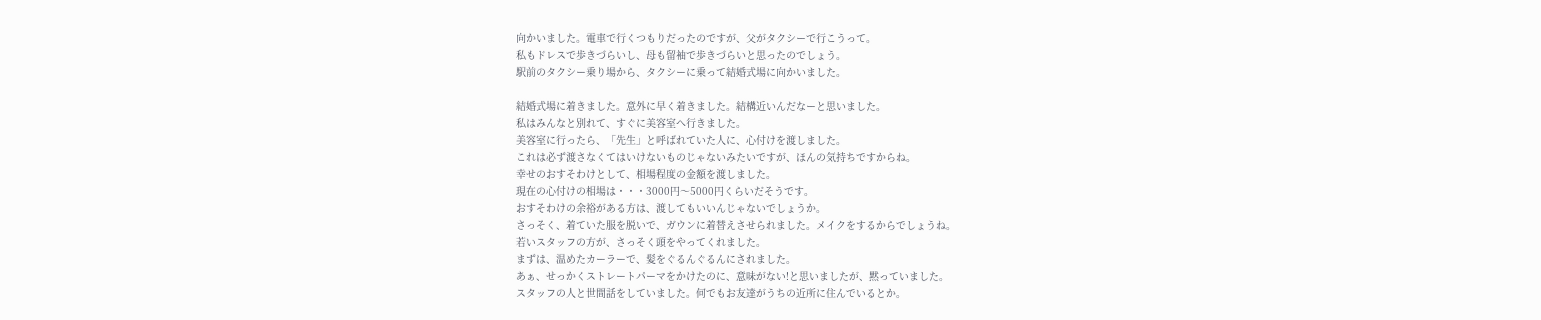向かいました。電車で行くつもりだったのですが、父がタクシーで行こうって。
私もドレスで歩きづらいし、母も留袖で歩きづらいと思ったのでしょう。
駅前のタクシー乗り場から、タクシーに乗って結婚式場に向かいました。

結婚式場に着きました。意外に早く着きました。結構近いんだなーと思いました。
私はみんなと別れて、すぐに美容室へ行きました。
美容室に行ったら、「先生」と呼ばれていた人に、心付けを渡しました。
これは必ず渡さなくてはいけないものじゃないみたいですが、ほんの気持ちですからね。
幸せのおすそわけとして、相場程度の金額を渡しました。
現在の心付けの相場は・・・3000円〜5000円くらいだそうです。
おすそわけの余裕がある方は、渡してもいいんじゃないでしょうか。
さっそく、着ていた服を脱いで、ガウンに着替えさせられました。メイクをするからでしょうね。
若いスタッフの方が、さっそく頭をやってくれました。
まずは、温めたカーラーで、髪をぐるんぐるんにされました。
あぁ、せっかくストレートパーマをかけたのに、意味がない!と思いましたが、黙っていました。
スタッフの人と世間話をしていました。何でもお友達がうちの近所に住んでいるとか。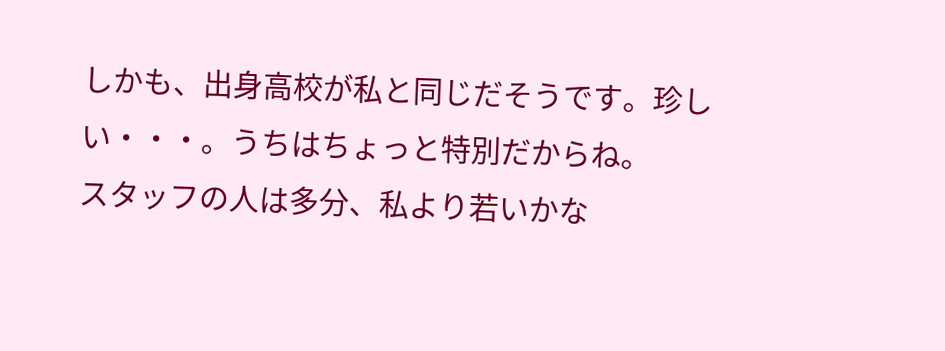しかも、出身高校が私と同じだそうです。珍しい・・・。うちはちょっと特別だからね。
スタッフの人は多分、私より若いかな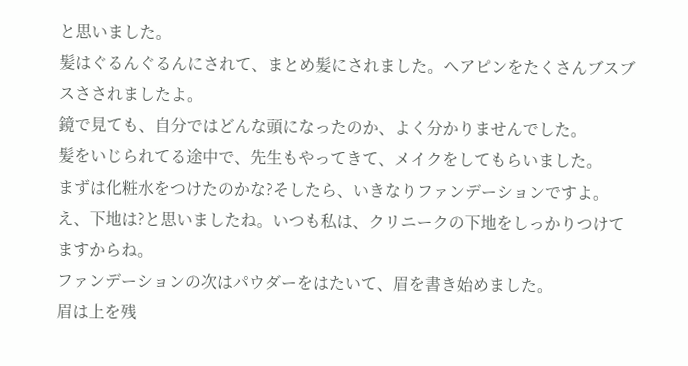と思いました。
髪はぐるんぐるんにされて、まとめ髪にされました。ヘアピンをたくさんブスブスさされましたよ。
鏡で見ても、自分ではどんな頭になったのか、よく分かりませんでした。
髪をいじられてる途中で、先生もやってきて、メイクをしてもらいました。
まずは化粧水をつけたのかな?そしたら、いきなりファンデーションですよ。
え、下地は?と思いましたね。いつも私は、クリニークの下地をしっかりつけてますからね。
ファンデーションの次はパウダーをはたいて、眉を書き始めました。
眉は上を残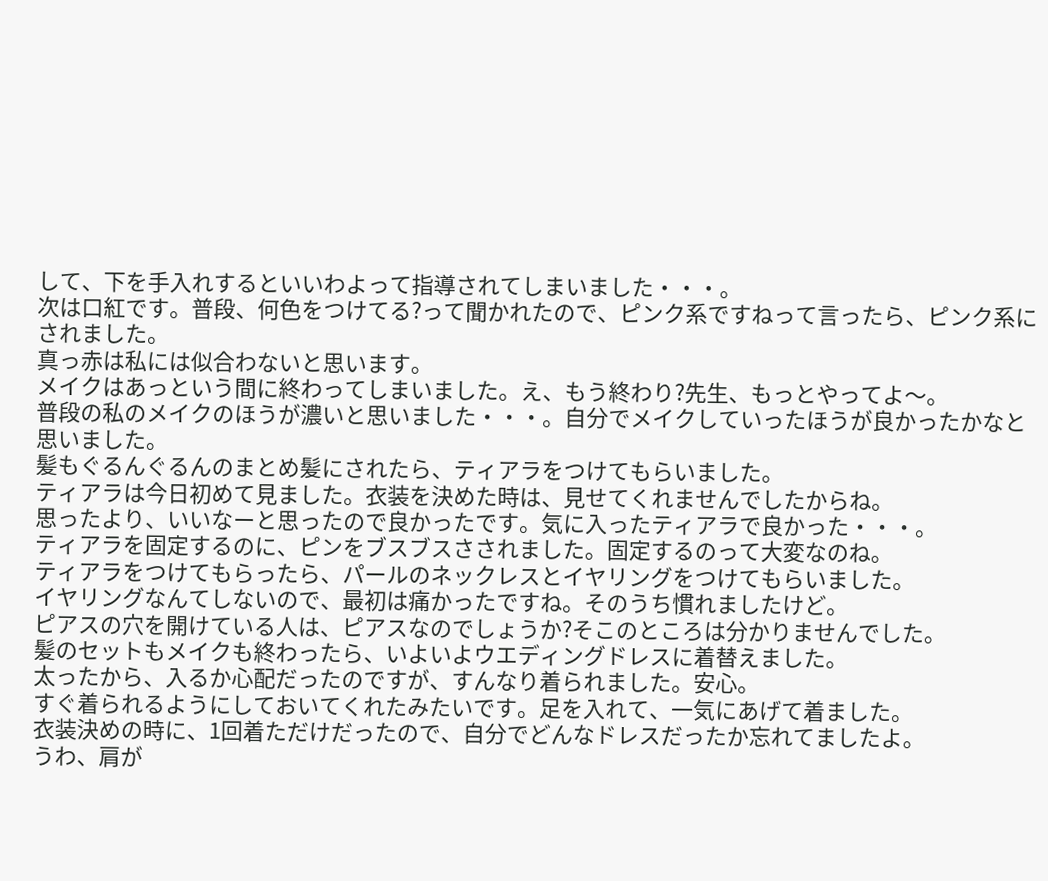して、下を手入れするといいわよって指導されてしまいました・・・。
次は口紅です。普段、何色をつけてる?って聞かれたので、ピンク系ですねって言ったら、ピンク系にされました。
真っ赤は私には似合わないと思います。
メイクはあっという間に終わってしまいました。え、もう終わり?先生、もっとやってよ〜。
普段の私のメイクのほうが濃いと思いました・・・。自分でメイクしていったほうが良かったかなと思いました。
髪もぐるんぐるんのまとめ髪にされたら、ティアラをつけてもらいました。
ティアラは今日初めて見ました。衣装を決めた時は、見せてくれませんでしたからね。
思ったより、いいなーと思ったので良かったです。気に入ったティアラで良かった・・・。
ティアラを固定するのに、ピンをブスブスさされました。固定するのって大変なのね。
ティアラをつけてもらったら、パールのネックレスとイヤリングをつけてもらいました。
イヤリングなんてしないので、最初は痛かったですね。そのうち慣れましたけど。
ピアスの穴を開けている人は、ピアスなのでしょうか?そこのところは分かりませんでした。
髪のセットもメイクも終わったら、いよいよウエディングドレスに着替えました。
太ったから、入るか心配だったのですが、すんなり着られました。安心。
すぐ着られるようにしておいてくれたみたいです。足を入れて、一気にあげて着ました。
衣装決めの時に、1回着ただけだったので、自分でどんなドレスだったか忘れてましたよ。
うわ、肩が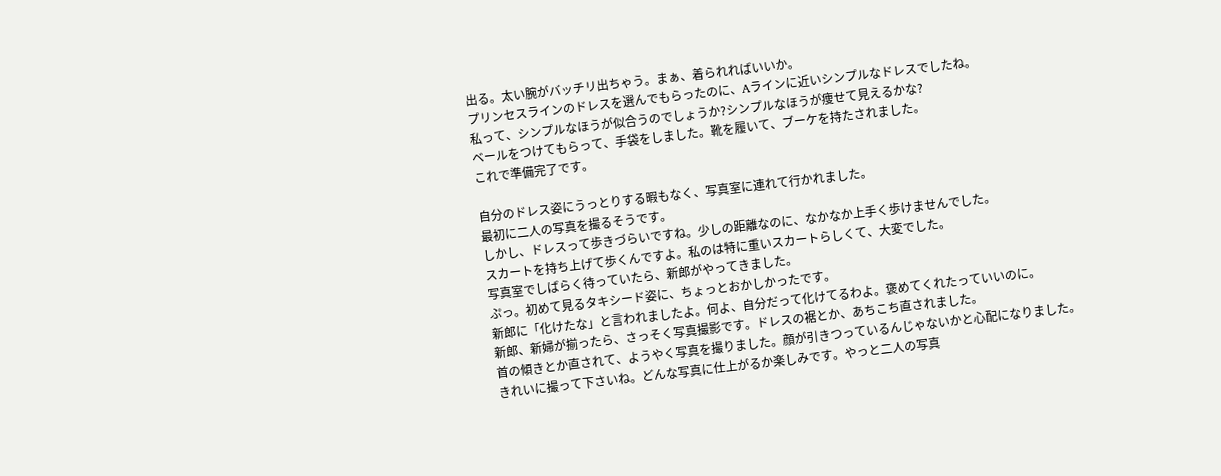出る。太い腕がバッチリ出ちゃう。まぁ、着られればいいか。
プリンセスラインのドレスを選んでもらったのに、Aラインに近いシンプルなドレスでしたね。
私って、シンプルなほうが似合うのでしょうか?シンプルなほうが痩せて見えるかな?
ベールをつけてもらって、手袋をしました。靴を履いて、ブーケを持たされました。
これで準備完了です。

自分のドレス姿にうっとりする暇もなく、写真室に連れて行かれました。
最初に二人の写真を撮るそうです。
しかし、ドレスって歩きづらいですね。少しの距離なのに、なかなか上手く歩けませんでした。
スカートを持ち上げて歩くんですよ。私のは特に重いスカートらしくて、大変でした。
写真室でしばらく待っていたら、新郎がやってきました。
ぷっ。初めて見るタキシード姿に、ちょっとおかしかったです。
新郎に「化けたな」と言われましたよ。何よ、自分だって化けてるわよ。褒めてくれたっていいのに。
新郎、新婦が揃ったら、さっそく写真撮影です。ドレスの裾とか、あちこち直されました。
首の傾きとか直されて、ようやく写真を撮りました。顔が引きつっているんじゃないかと心配になりました。
きれいに撮って下さいね。どんな写真に仕上がるか楽しみです。やっと二人の写真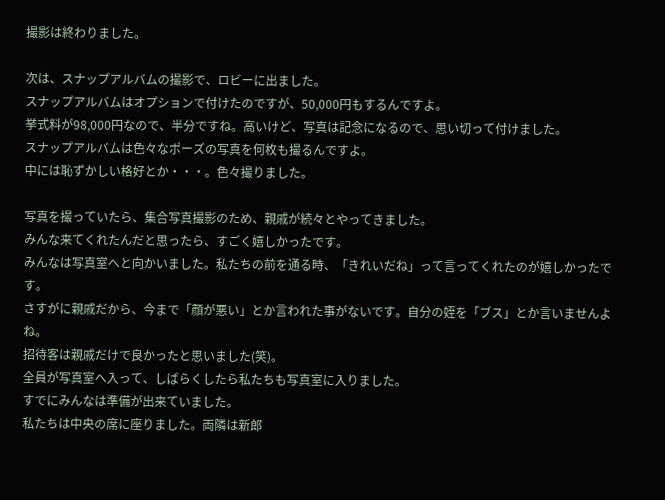撮影は終わりました。

次は、スナップアルバムの撮影で、ロビーに出ました。
スナップアルバムはオプションで付けたのですが、50,000円もするんですよ。
挙式料が98,000円なので、半分ですね。高いけど、写真は記念になるので、思い切って付けました。
スナップアルバムは色々なポーズの写真を何枚も撮るんですよ。
中には恥ずかしい格好とか・・・。色々撮りました。

写真を撮っていたら、集合写真撮影のため、親戚が続々とやってきました。
みんな来てくれたんだと思ったら、すごく嬉しかったです。
みんなは写真室へと向かいました。私たちの前を通る時、「きれいだね」って言ってくれたのが嬉しかったです。
さすがに親戚だから、今まで「顔が悪い」とか言われた事がないです。自分の姪を「ブス」とか言いませんよね。
招待客は親戚だけで良かったと思いました(笑)。
全員が写真室へ入って、しばらくしたら私たちも写真室に入りました。
すでにみんなは準備が出来ていました。
私たちは中央の席に座りました。両隣は新郎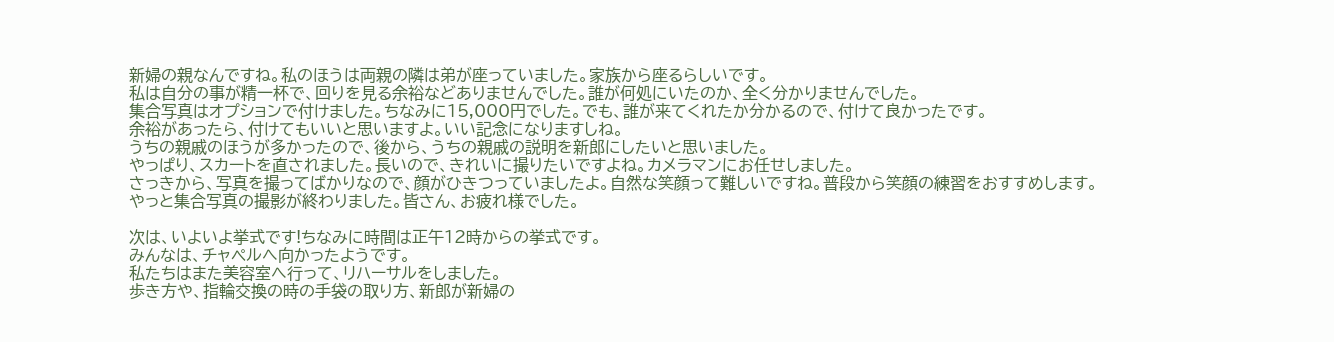新婦の親なんですね。私のほうは両親の隣は弟が座っていました。家族から座るらしいです。
私は自分の事が精一杯で、回りを見る余裕などありませんでした。誰が何処にいたのか、全く分かりませんでした。
集合写真はオプションで付けました。ちなみに15,000円でした。でも、誰が来てくれたか分かるので、付けて良かったです。
余裕があったら、付けてもいいと思いますよ。いい記念になりますしね。
うちの親戚のほうが多かったので、後から、うちの親戚の説明を新郎にしたいと思いました。
やっぱり、スカートを直されました。長いので、きれいに撮りたいですよね。カメラマンにお任せしました。
さっきから、写真を撮ってばかりなので、顔がひきつっていましたよ。自然な笑顔って難しいですね。普段から笑顔の練習をおすすめします。
やっと集合写真の撮影が終わりました。皆さん、お疲れ様でした。

次は、いよいよ挙式です!ちなみに時間は正午12時からの挙式です。
みんなは、チャペルへ向かったようです。
私たちはまた美容室へ行って、リハーサルをしました。
歩き方や、指輪交換の時の手袋の取り方、新郎が新婦の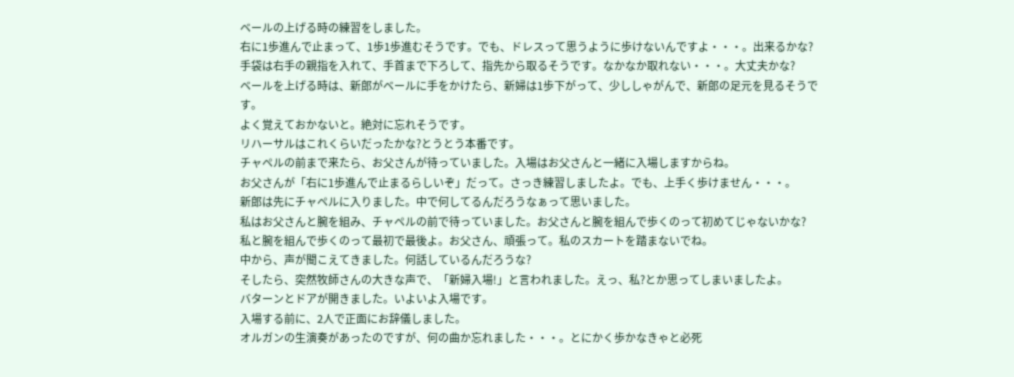ベールの上げる時の練習をしました。
右に1歩進んで止まって、1歩1歩進むそうです。でも、ドレスって思うように歩けないんですよ・・・。出来るかな?
手袋は右手の親指を入れて、手首まで下ろして、指先から取るそうです。なかなか取れない・・・。大丈夫かな?
ベールを上げる時は、新郎がベールに手をかけたら、新婦は1歩下がって、少ししゃがんで、新郎の足元を見るそうです。
よく覚えておかないと。絶対に忘れそうです。
リハーサルはこれくらいだったかな?とうとう本番です。
チャペルの前まで来たら、お父さんが待っていました。入場はお父さんと一緒に入場しますからね。
お父さんが「右に1歩進んで止まるらしいぞ」だって。さっき練習しましたよ。でも、上手く歩けません・・・。
新郎は先にチャペルに入りました。中で何してるんだろうなぁって思いました。
私はお父さんと腕を組み、チャペルの前で待っていました。お父さんと腕を組んで歩くのって初めてじゃないかな?
私と腕を組んで歩くのって最初で最後よ。お父さん、頑張って。私のスカートを踏まないでね。
中から、声が聞こえてきました。何話しているんだろうな?
そしたら、突然牧師さんの大きな声で、「新婦入場!」と言われました。えっ、私?とか思ってしまいましたよ。
バターンとドアが開きました。いよいよ入場です。
入場する前に、2人で正面にお辞儀しました。
オルガンの生演奏があったのですが、何の曲か忘れました・・・。とにかく歩かなきゃと必死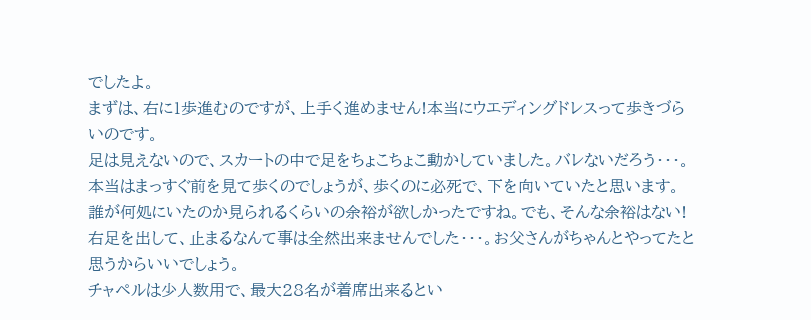でしたよ。
まずは、右に1歩進むのですが、上手く進めません!本当にウエディングドレスって歩きづらいのです。
足は見えないので、スカートの中で足をちょこちょこ動かしていました。バレないだろう・・・。
本当はまっすぐ前を見て歩くのでしょうが、歩くのに必死で、下を向いていたと思います。
誰が何処にいたのか見られるくらいの余裕が欲しかったですね。でも、そんな余裕はない!
右足を出して、止まるなんて事は全然出来ませんでした・・・。お父さんがちゃんとやってたと思うからいいでしょう。
チャペルは少人数用で、最大28名が着席出来るとい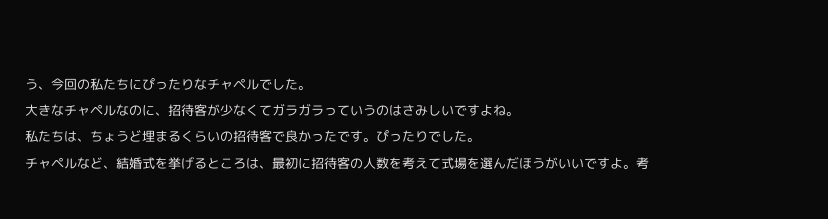う、今回の私たちにぴったりなチャペルでした。
大きなチャペルなのに、招待客が少なくてガラガラっていうのはさみしいですよね。
私たちは、ちょうど埋まるくらいの招待客で良かったです。ぴったりでした。
チャペルなど、結婚式を挙げるところは、最初に招待客の人数を考えて式場を選んだほうがいいですよ。考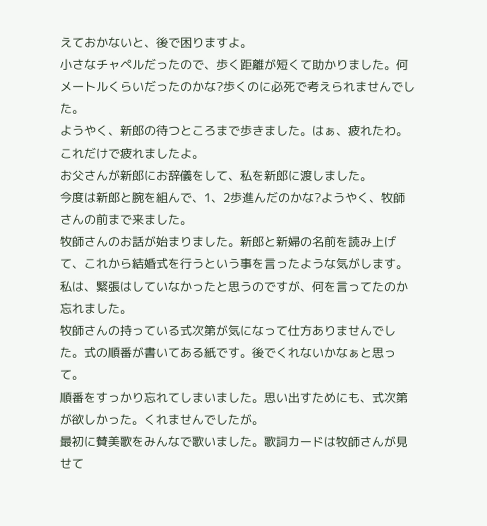えておかないと、後で困りますよ。
小さなチャペルだったので、歩く距離が短くて助かりました。何メートルくらいだったのかな?歩くのに必死で考えられませんでした。
ようやく、新郎の待つところまで歩きました。はぁ、疲れたわ。これだけで疲れましたよ。
お父さんが新郎にお辞儀をして、私を新郎に渡しました。
今度は新郎と腕を組んで、1、2歩進んだのかな?ようやく、牧師さんの前まで来ました。
牧師さんのお話が始まりました。新郎と新婦の名前を読み上げて、これから結婚式を行うという事を言ったような気がします。
私は、緊張はしていなかったと思うのですが、何を言ってたのか忘れました。
牧師さんの持っている式次第が気になって仕方ありませんでした。式の順番が書いてある紙です。後でくれないかなぁと思って。
順番をすっかり忘れてしまいました。思い出すためにも、式次第が欲しかった。くれませんでしたが。
最初に賛美歌をみんなで歌いました。歌詞カードは牧師さんが見せて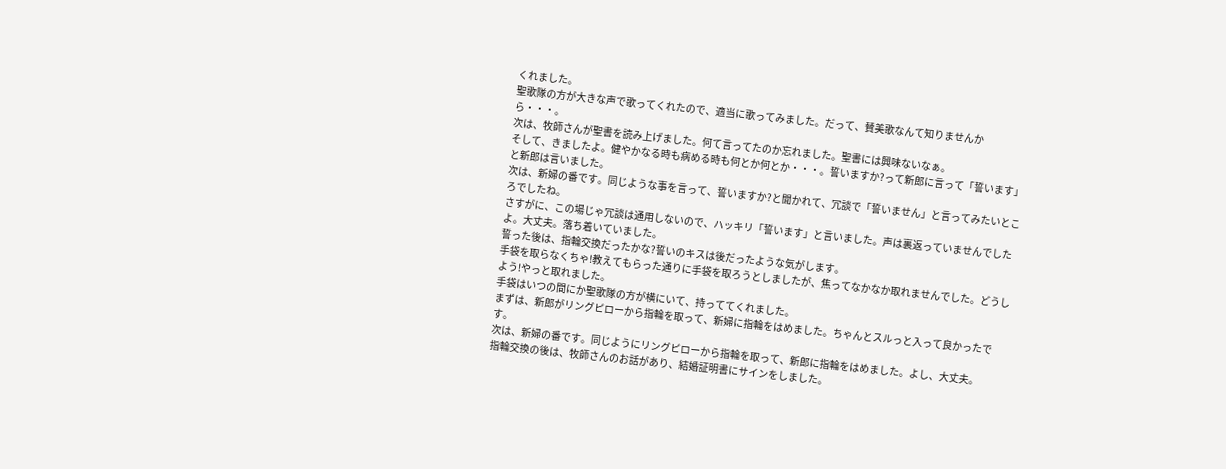くれました。
聖歌隊の方が大きな声で歌ってくれたので、適当に歌ってみました。だって、賛美歌なんて知りませんから・・・。
次は、牧師さんが聖書を読み上げました。何て言ってたのか忘れました。聖書には興味ないなぁ。
そして、きましたよ。健やかなる時も病める時も何とか何とか・・・。誓いますか?って新郎に言って「誓います」と新郎は言いました。
次は、新婦の番です。同じような事を言って、誓いますか?と聞かれて、冗談で「誓いません」と言ってみたいところでしたね。
さすがに、この場じゃ冗談は通用しないので、ハッキリ「誓います」と言いました。声は裏返っていませんでしたよ。大丈夫。落ち着いていました。
誓った後は、指輪交換だったかな?誓いのキスは後だったような気がします。
手袋を取らなくちゃ!教えてもらった通りに手袋を取ろうとしましたが、焦ってなかなか取れませんでした。どうしよう!やっと取れました。
手袋はいつの間にか聖歌隊の方が横にいて、持っててくれました。
まずは、新郎がリングピローから指輪を取って、新婦に指輪をはめました。ちゃんとスルっと入って良かったです。
次は、新婦の番です。同じようにリングピローから指輪を取って、新郎に指輪をはめました。よし、大丈夫。
指輪交換の後は、牧師さんのお話があり、結婚証明書にサインをしました。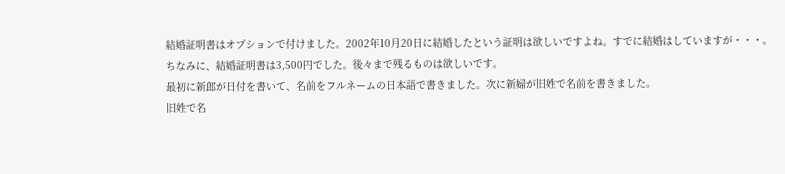結婚証明書はオプションで付けました。2002年10月20日に結婚したという証明は欲しいですよね。すでに結婚はしていますが・・・。
ちなみに、結婚証明書は3,500円でした。後々まで残るものは欲しいです。
最初に新郎が日付を書いて、名前をフルネームの日本語で書きました。次に新婦が旧姓で名前を書きました。
旧姓で名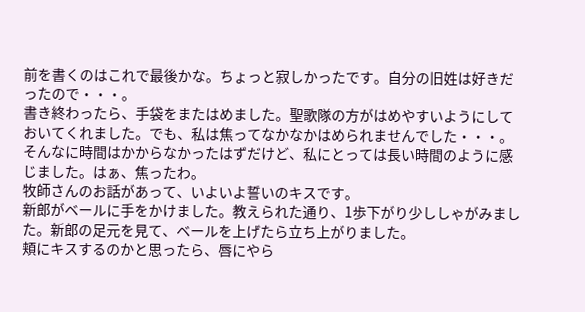前を書くのはこれで最後かな。ちょっと寂しかったです。自分の旧姓は好きだったので・・・。
書き終わったら、手袋をまたはめました。聖歌隊の方がはめやすいようにしておいてくれました。でも、私は焦ってなかなかはめられませんでした・・・。
そんなに時間はかからなかったはずだけど、私にとっては長い時間のように感じました。はぁ、焦ったわ。
牧師さんのお話があって、いよいよ誓いのキスです。
新郎がベールに手をかけました。教えられた通り、1歩下がり少ししゃがみました。新郎の足元を見て、ベールを上げたら立ち上がりました。
頬にキスするのかと思ったら、唇にやら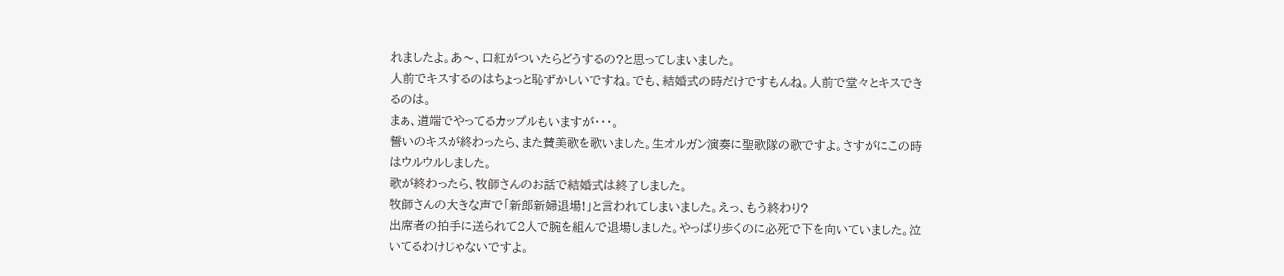れましたよ。あ〜、口紅がついたらどうするの?と思ってしまいました。
人前でキスするのはちょっと恥ずかしいですね。でも、結婚式の時だけですもんね。人前で堂々とキスできるのは。
まぁ、道端でやってるカップルもいますが・・・。
誓いのキスが終わったら、また賛美歌を歌いました。生オルガン演奏に聖歌隊の歌ですよ。さすがにこの時はウルウルしました。
歌が終わったら、牧師さんのお話で結婚式は終了しました。
牧師さんの大きな声で「新郎新婦退場!」と言われてしまいました。えっ、もう終わり?
出席者の拍手に送られて2人で腕を組んで退場しました。やっぱり歩くのに必死で下を向いていました。泣いてるわけじゃないですよ。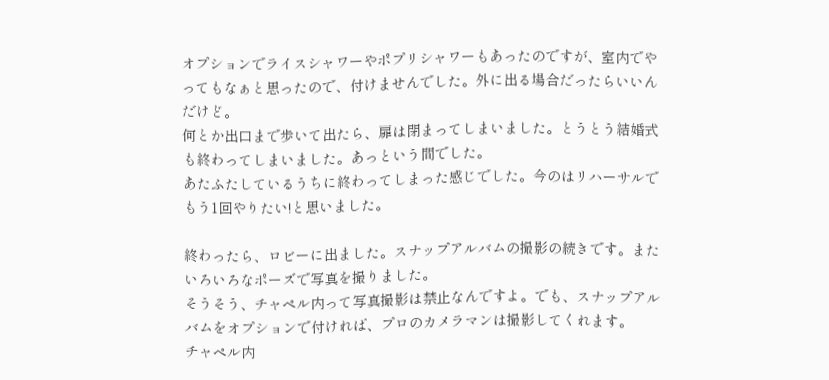オプションでライスシャワーやポプリシャワーもあったのですが、室内でやってもなぁと思ったので、付けませんでした。外に出る場合だったらいいんだけど。
何とか出口まで歩いて出たら、扉は閉まってしまいました。とうとう結婚式も終わってしまいました。あっという間でした。
あたふたしているうちに終わってしまった感じでした。今のはリハーサルでもう1回やりたい!と思いました。

終わったら、ロビーに出ました。スナップアルバムの撮影の続きです。またいろいろなポーズで写真を撮りました。
そうそう、チャペル内って写真撮影は禁止なんですよ。でも、スナップアルバムをオプションで付ければ、プロのカメラマンは撮影してくれます。
チャペル内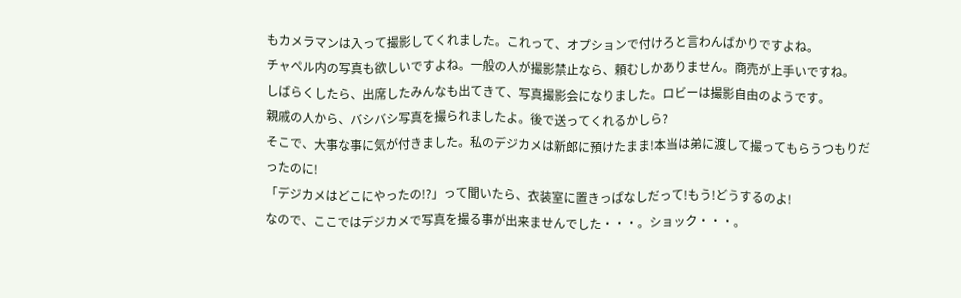もカメラマンは入って撮影してくれました。これって、オプションで付けろと言わんばかりですよね。
チャペル内の写真も欲しいですよね。一般の人が撮影禁止なら、頼むしかありません。商売が上手いですね。
しばらくしたら、出席したみんなも出てきて、写真撮影会になりました。ロビーは撮影自由のようです。
親戚の人から、バシバシ写真を撮られましたよ。後で送ってくれるかしら?
そこで、大事な事に気が付きました。私のデジカメは新郎に預けたまま!本当は弟に渡して撮ってもらうつもりだったのに!
「デジカメはどこにやったの!?」って聞いたら、衣装室に置きっぱなしだって!もう!どうするのよ!
なので、ここではデジカメで写真を撮る事が出来ませんでした・・・。ショック・・・。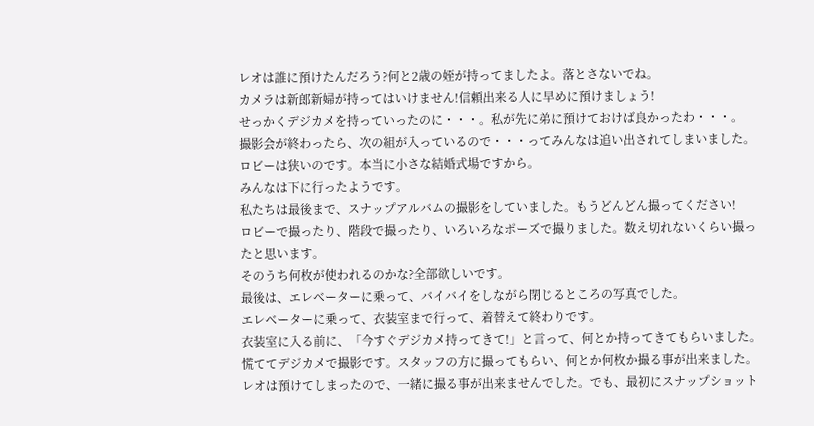レオは誰に預けたんだろう?何と2歳の姪が持ってましたよ。落とさないでね。
カメラは新郎新婦が持ってはいけません!信頼出来る人に早めに預けましょう!
せっかくデジカメを持っていったのに・・・。私が先に弟に預けておけば良かったわ・・・。
撮影会が終わったら、次の組が入っているので・・・ってみんなは追い出されてしまいました。
ロビーは狭いのです。本当に小さな結婚式場ですから。
みんなは下に行ったようです。
私たちは最後まで、スナップアルバムの撮影をしていました。もうどんどん撮ってください!
ロビーで撮ったり、階段で撮ったり、いろいろなポーズで撮りました。数え切れないくらい撮ったと思います。
そのうち何枚が使われるのかな?全部欲しいです。
最後は、エレベーターに乗って、バイバイをしながら閉じるところの写真でした。
エレベーターに乗って、衣装室まで行って、着替えて終わりです。
衣装室に入る前に、「今すぐデジカメ持ってきて!」と言って、何とか持ってきてもらいました。
慌ててデジカメで撮影です。スタッフの方に撮ってもらい、何とか何枚か撮る事が出来ました。
レオは預けてしまったので、一緒に撮る事が出来ませんでした。でも、最初にスナップショット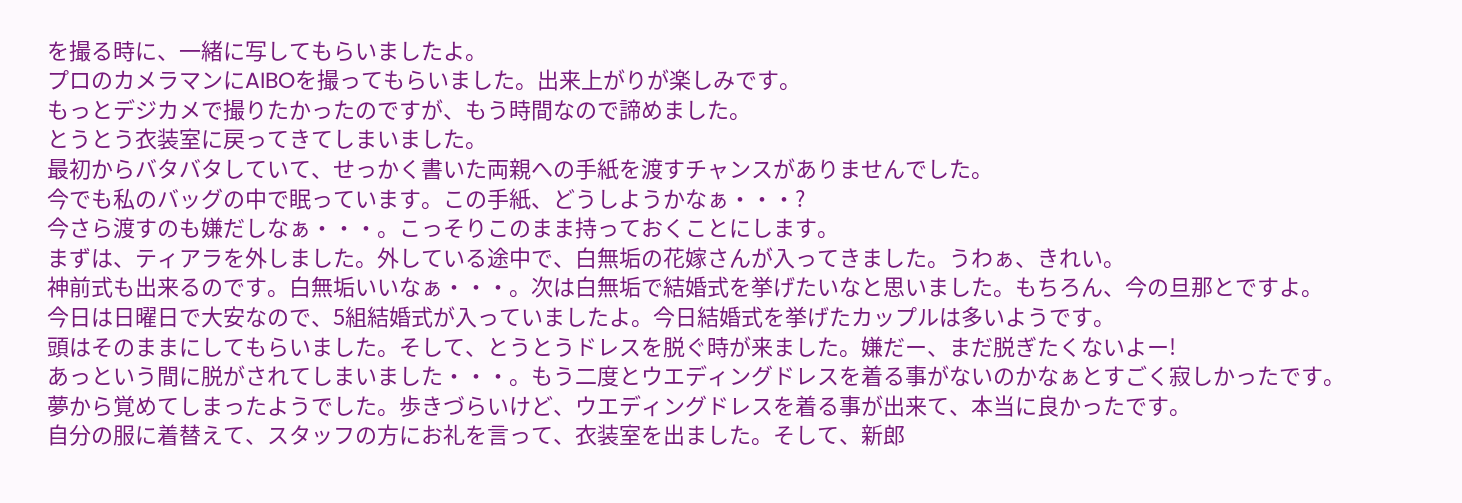を撮る時に、一緒に写してもらいましたよ。
プロのカメラマンにAIBOを撮ってもらいました。出来上がりが楽しみです。
もっとデジカメで撮りたかったのですが、もう時間なので諦めました。
とうとう衣装室に戻ってきてしまいました。
最初からバタバタしていて、せっかく書いた両親への手紙を渡すチャンスがありませんでした。
今でも私のバッグの中で眠っています。この手紙、どうしようかなぁ・・・?
今さら渡すのも嫌だしなぁ・・・。こっそりこのまま持っておくことにします。
まずは、ティアラを外しました。外している途中で、白無垢の花嫁さんが入ってきました。うわぁ、きれい。
神前式も出来るのです。白無垢いいなぁ・・・。次は白無垢で結婚式を挙げたいなと思いました。もちろん、今の旦那とですよ。
今日は日曜日で大安なので、5組結婚式が入っていましたよ。今日結婚式を挙げたカップルは多いようです。
頭はそのままにしてもらいました。そして、とうとうドレスを脱ぐ時が来ました。嫌だー、まだ脱ぎたくないよー!
あっという間に脱がされてしまいました・・・。もう二度とウエディングドレスを着る事がないのかなぁとすごく寂しかったです。
夢から覚めてしまったようでした。歩きづらいけど、ウエディングドレスを着る事が出来て、本当に良かったです。
自分の服に着替えて、スタッフの方にお礼を言って、衣装室を出ました。そして、新郎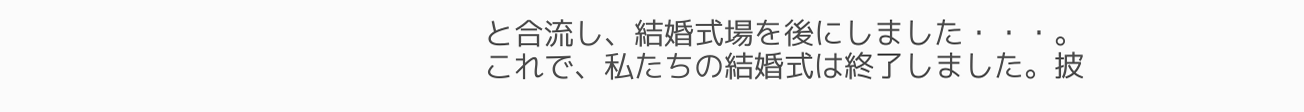と合流し、結婚式場を後にしました・・・。
これで、私たちの結婚式は終了しました。披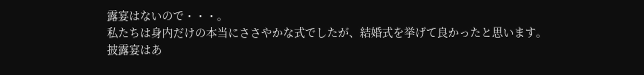露宴はないので・・・。
私たちは身内だけの本当にささやかな式でしたが、結婚式を挙げて良かったと思います。
披露宴はあ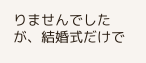りませんでしたが、結婚式だけで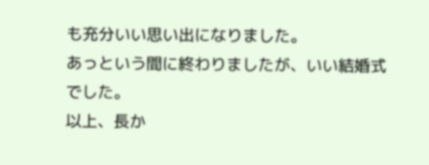も充分いい思い出になりました。
あっという間に終わりましたが、いい結婚式でした。
以上、長か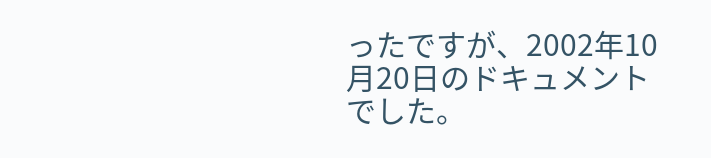ったですが、2002年10月20日のドキュメントでした。